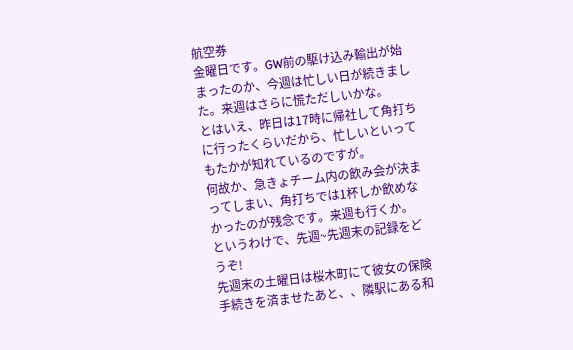航空券
金曜日です。GW前の駆け込み輸出が始まったのか、今週は忙しい日が続きました。来週はさらに慌ただしいかな。
とはいえ、昨日は17時に帰社して角打ちに行ったくらいだから、忙しいといってもたかが知れているのですが。
何故か、急きょチーム内の飲み会が決まってしまい、角打ちでは1杯しか飲めなかったのが残念です。来週も行くか。
というわけで、先週~先週末の記録をどうぞ!
先週末の土曜日は桜木町にて彼女の保険手続きを済ませたあと、、隣駅にある和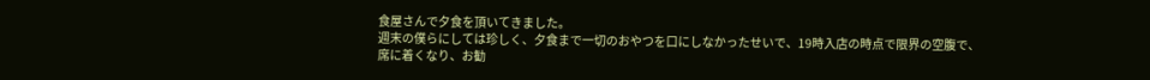食屋さんで夕食を頂いてきました。
週末の僕らにしては珍しく、夕食まで一切のおやつを口にしなかったせいで、19時入店の時点で限界の空腹で、
席に着くなり、お勧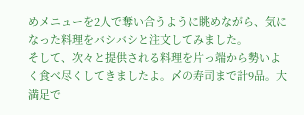めメニューを2人で奪い合うように眺めながら、気になった料理をバシバシと注文してみました。
そして、次々と提供される料理を片っ端から勢いよく食べ尽くしてきましたよ。〆の寿司まで計9品。大満足で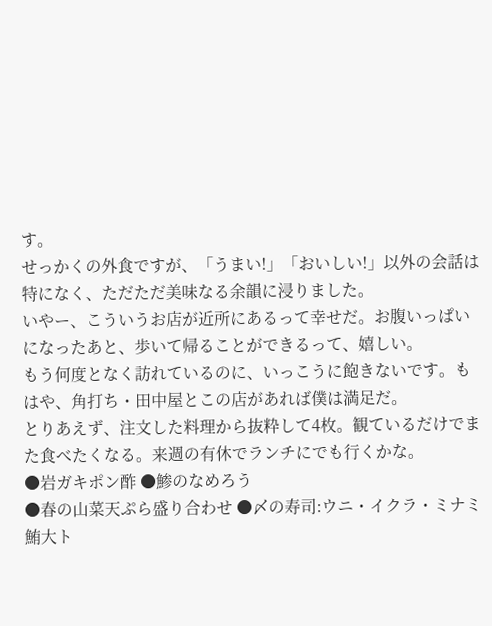す。
せっかくの外食ですが、「うまい!」「おいしい!」以外の会話は特になく、ただただ美味なる余韻に浸りました。
いやー、こういうお店が近所にあるって幸せだ。お腹いっぱいになったあと、歩いて帰ることができるって、嬉しい。
もう何度となく訪れているのに、いっこうに飽きないです。もはや、角打ち・田中屋とこの店があれば僕は満足だ。
とりあえず、注文した料理から抜粋して4枚。観ているだけでまた食べたくなる。来週の有休でランチにでも行くかな。
●岩ガキポン酢 ●鯵のなめろう
●春の山菜天ぷら盛り合わせ ●〆の寿司:ウニ・イクラ・ミナミ鮪大ト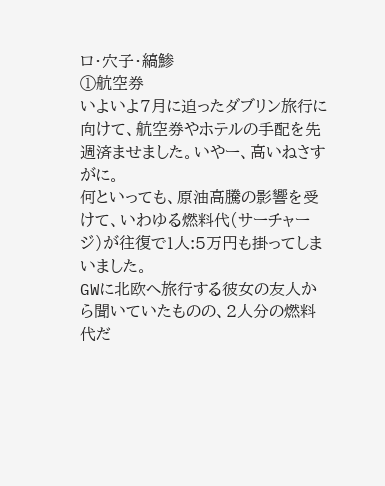ロ・穴子・縞鯵
①航空券
いよいよ7月に迫ったダブリン旅行に向けて、航空券やホテルの手配を先週済ませました。いやー、高いねさすがに。
何といっても、原油高騰の影響を受けて、いわゆる燃料代(サーチャージ)が往復で1人:5万円も掛ってしまいました。
GWに北欧へ旅行する彼女の友人から聞いていたものの、2人分の燃料代だ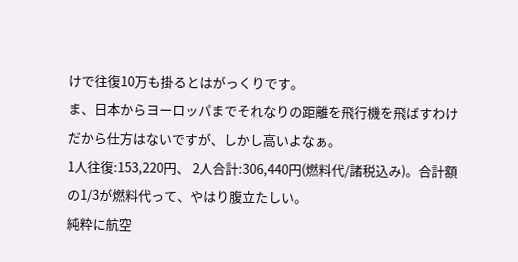けで往復10万も掛るとはがっくりです。
ま、日本からヨーロッパまでそれなりの距離を飛行機を飛ばすわけだから仕方はないですが、しかし高いよなぁ。
1人往復:153,220円、 2人合計:306,440円(燃料代/諸税込み)。合計額の1/3が燃料代って、やはり腹立たしい。
純粋に航空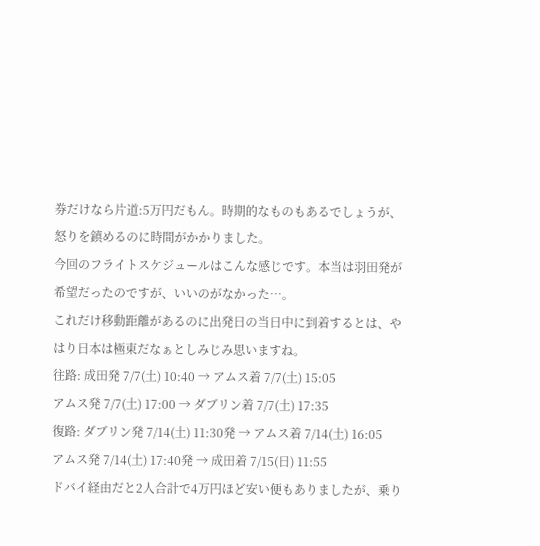券だけなら片道:5万円だもん。時期的なものもあるでしょうが、怒りを鎮めるのに時間がかかりました。
今回のフライトスケジュールはこんな感じです。本当は羽田発が希望だったのですが、いいのがなかった…。
これだけ移動距離があるのに出発日の当日中に到着するとは、やはり日本は極東だなぁとしみじみ思いますね。
往路: 成田発 7/7(土) 10:40 → アムス着 7/7(土) 15:05
アムス発 7/7(土) 17:00 → ダブリン着 7/7(土) 17:35
復路: ダブリン発 7/14(土) 11:30発 → アムス着 7/14(土) 16:05
アムス発 7/14(土) 17:40発 → 成田着 7/15(日) 11:55
ドバイ経由だと2人合計で4万円ほど安い便もありましたが、乗り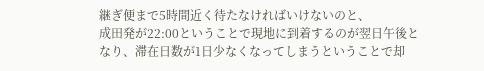継ぎ便まで5時間近く待たなければいけないのと、
成田発が22:00ということで現地に到着するのが翌日午後となり、滞在日数が1日少なくなってしまうということで却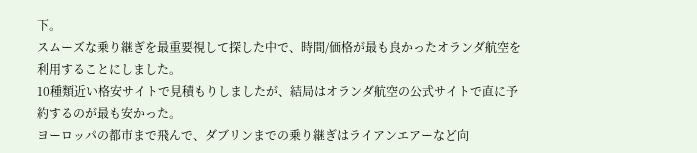下。
スムーズな乗り継ぎを最重要視して探した中で、時間/価格が最も良かったオランダ航空を利用することにしました。
10種類近い格安サイトで見積もりしましたが、結局はオランダ航空の公式サイトで直に予約するのが最も安かった。
ヨーロッパの都市まで飛んで、ダブリンまでの乗り継ぎはライアンエアーなど向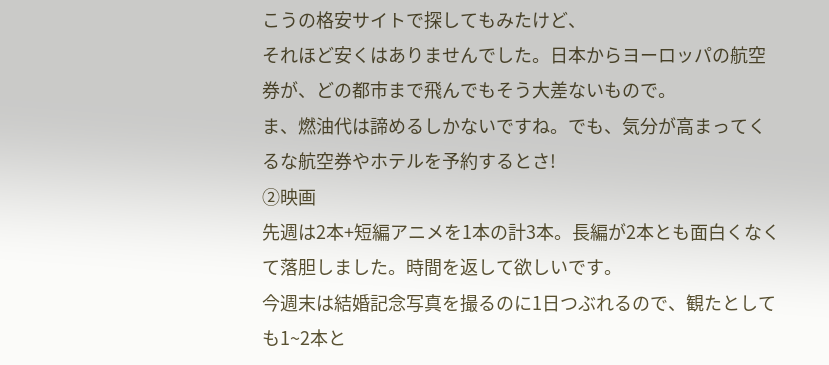こうの格安サイトで探してもみたけど、
それほど安くはありませんでした。日本からヨーロッパの航空券が、どの都市まで飛んでもそう大差ないもので。
ま、燃油代は諦めるしかないですね。でも、気分が高まってくるな航空券やホテルを予約するとさ!
②映画
先週は2本+短編アニメを1本の計3本。長編が2本とも面白くなくて落胆しました。時間を返して欲しいです。
今週末は結婚記念写真を撮るのに1日つぶれるので、観たとしても1~2本と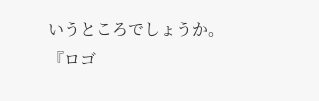いうところでしょうか。
『ロゴ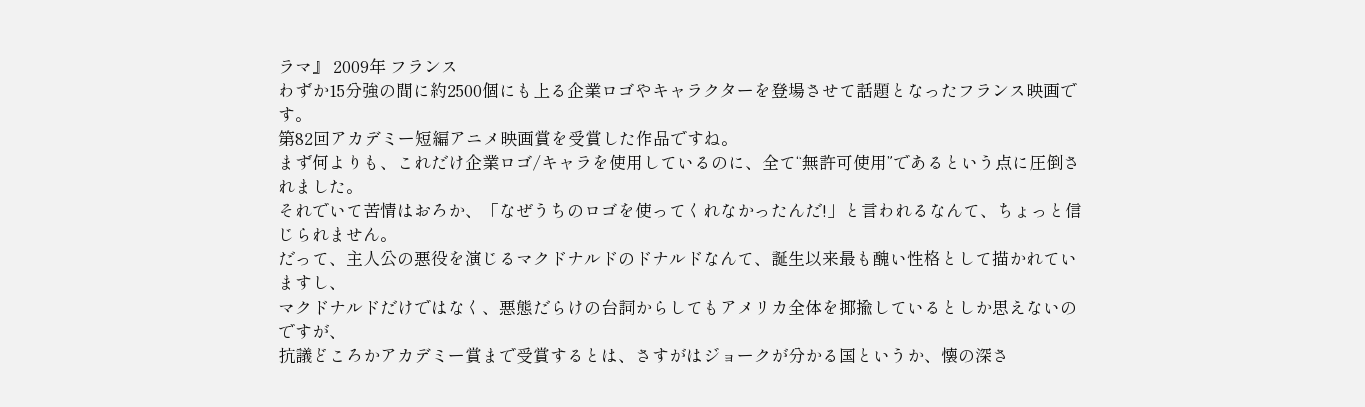ラマ』 2009年 フランス
わずか15分強の間に約2500個にも上る企業ロゴやキャラクターを登場させて話題となったフランス映画です。
第82回アカデミー短編アニメ映画賞を受賞した作品ですね。
まず何よりも、これだけ企業ロゴ/キャラを使用しているのに、全て“無許可使用”であるという点に圧倒されました。
それでいて苦情はおろか、「なぜうちのロゴを使ってくれなかったんだ!」と言われるなんて、ちょっと信じられません。
だって、主人公の悪役を演じるマクドナルドのドナルドなんて、誕生以来最も醜い性格として描かれていますし、
マクドナルドだけではなく、悪態だらけの台詞からしてもアメリカ全体を揶揄しているとしか思えないのですが、
抗議どころかアカデミー賞まで受賞するとは、さすがはジョークが分かる国というか、懐の深さ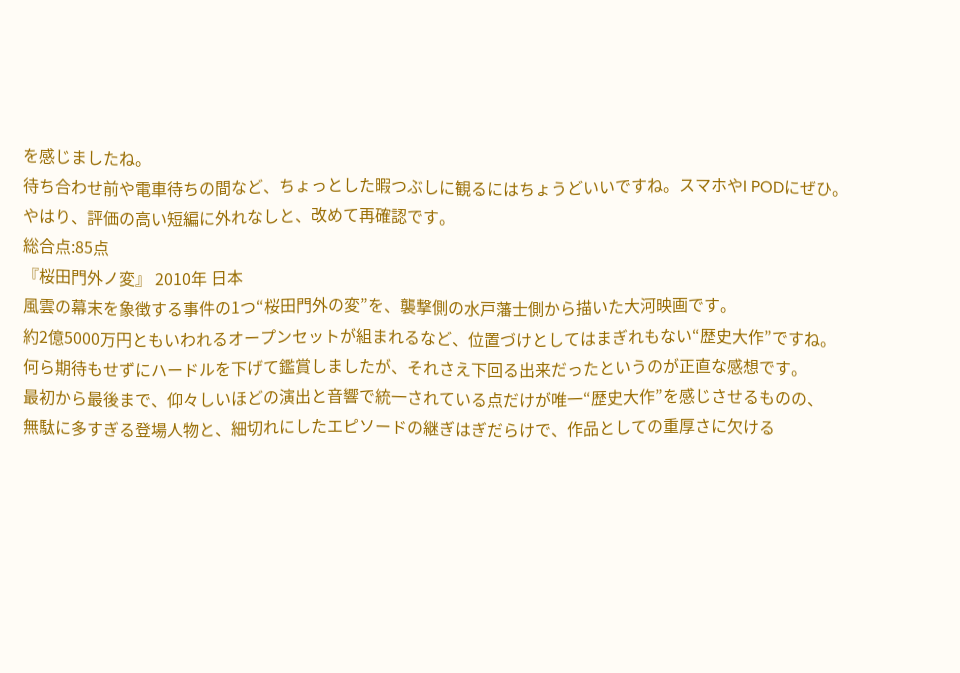を感じましたね。
待ち合わせ前や電車待ちの間など、ちょっとした暇つぶしに観るにはちょうどいいですね。スマホやI PODにぜひ。
やはり、評価の高い短編に外れなしと、改めて再確認です。
総合点:85点
『桜田門外ノ変』 2010年 日本
風雲の幕末を象徴する事件の1つ“桜田門外の変”を、襲撃側の水戸藩士側から描いた大河映画です。
約2億5000万円ともいわれるオープンセットが組まれるなど、位置づけとしてはまぎれもない“歴史大作”ですね。
何ら期待もせずにハードルを下げて鑑賞しましたが、それさえ下回る出来だったというのが正直な感想です。
最初から最後まで、仰々しいほどの演出と音響で統一されている点だけが唯一“歴史大作”を感じさせるものの、
無駄に多すぎる登場人物と、細切れにしたエピソードの継ぎはぎだらけで、作品としての重厚さに欠ける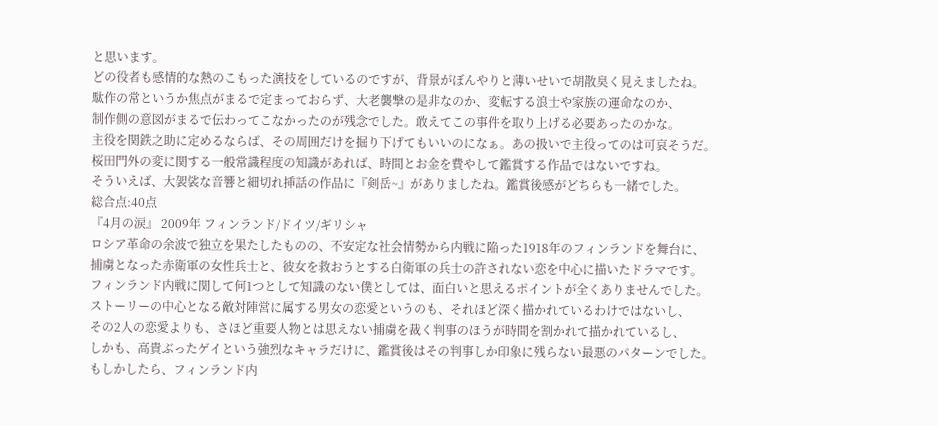と思います。
どの役者も感情的な熱のこもった演技をしているのですが、背景がぼんやりと薄いせいで胡散臭く見えましたね。
駄作の常というか焦点がまるで定まっておらず、大老襲撃の是非なのか、変転する浪士や家族の運命なのか、
制作側の意図がまるで伝わってこなかったのが残念でした。敢えてこの事件を取り上げる必要あったのかな。
主役を関鉄之助に定めるならば、その周囲だけを掘り下げてもいいのになぁ。あの扱いで主役ってのは可哀そうだ。
桜田門外の変に関する一般常識程度の知識があれば、時間とお金を費やして鑑賞する作品ではないですね。
そういえば、大袈裟な音響と細切れ挿話の作品に『剣岳~』がありましたね。鑑賞後感がどちらも一緒でした。
総合点:40点
『4月の涙』 2009年 フィンランド/ドイツ/ギリシャ
ロシア革命の余波で独立を果たしたものの、不安定な社会情勢から内戦に陥った1918年のフィンランドを舞台に、
捕虜となった赤衛軍の女性兵士と、彼女を救おうとする白衛軍の兵士の許されない恋を中心に描いたドラマです。
フィンランド内戦に関して何1つとして知識のない僕としては、面白いと思えるポイントが全くありませんでした。
ストーリーの中心となる敵対陣営に属する男女の恋愛というのも、それほど深く描かれているわけではないし、
その2人の恋愛よりも、さほど重要人物とは思えない捕虜を裁く判事のほうが時間を割かれて描かれているし、
しかも、高貴ぶったゲイという強烈なキャラだけに、鑑賞後はその判事しか印象に残らない最悪のパターンでした。
もしかしたら、フィンランド内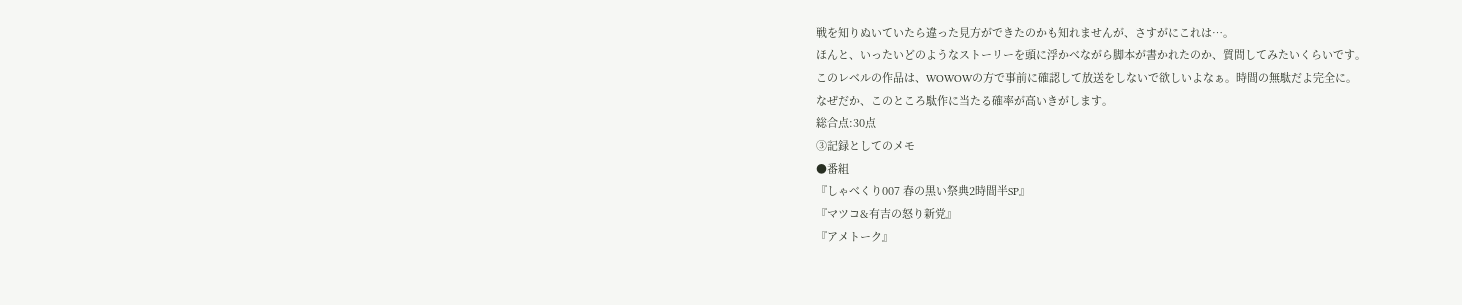戦を知りぬいていたら違った見方ができたのかも知れませんが、さすがにこれは…。
ほんと、いったいどのようなストーリーを頭に浮かべながら脚本が書かれたのか、質問してみたいくらいです。
このレベルの作品は、WOWOWの方で事前に確認して放送をしないで欲しいよなぁ。時間の無駄だよ完全に。
なぜだか、このところ駄作に当たる確率が高いきがします。
総合点:30点
③記録としてのメモ
●番組
『しゃべくり007 春の黒い祭典2時間半SP』
『マツコ&有吉の怒り新党』
『アメトーク』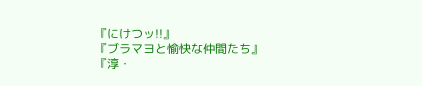『にけつッ!!』
『ブラマヨと愉快な仲間たち』
『淳・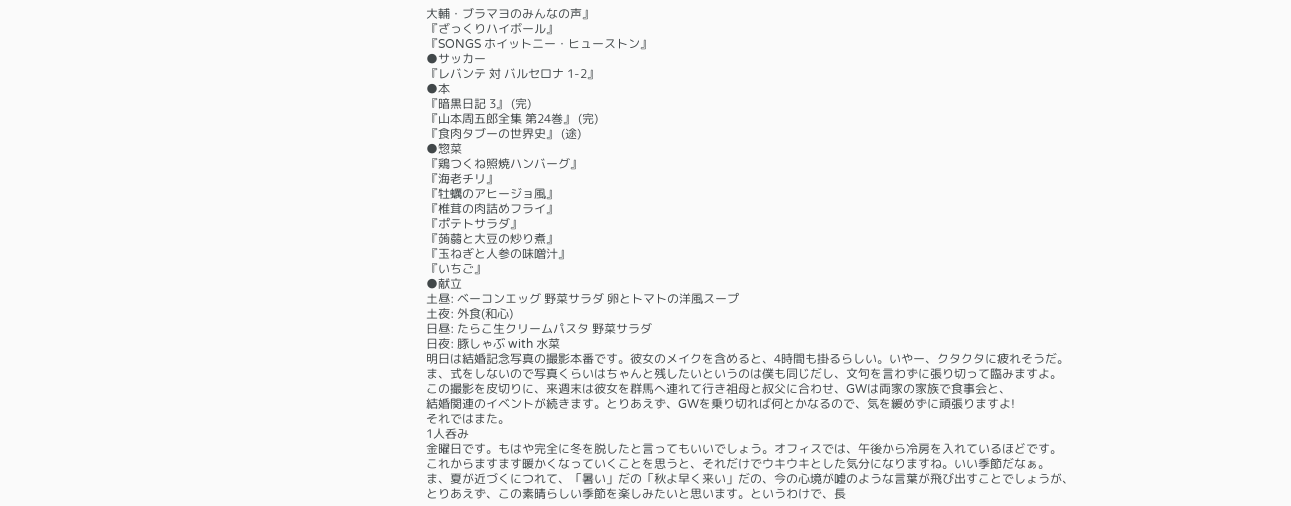大輔・ブラマヨのみんなの声』
『ざっくりハイボール』
『SONGS ホイットニー・ヒューストン』
●サッカー
『レバンテ 対 バルセロナ 1-2』
●本
『暗黒日記 3』 (完)
『山本周五郎全集 第24巻』 (完)
『食肉タブーの世界史』 (途)
●惣菜
『鶏つくね照焼ハンバーグ』
『海老チリ』
『牡蠣のアヒージョ風』
『椎茸の肉詰めフライ』
『ポテトサラダ』
『蒟蒻と大豆の炒り煮』
『玉ねぎと人参の味噌汁』
『いちご』
●献立
土昼: ベーコンエッグ 野菜サラダ 卵とトマトの洋風スープ
土夜: 外食(和心)
日昼: たらこ生クリームパスタ 野菜サラダ
日夜: 豚しゃぶ with 水菜
明日は結婚記念写真の撮影本番です。彼女のメイクを含めると、4時間も掛るらしい。いやー、クタクタに疲れそうだ。
ま、式をしないので写真くらいはちゃんと残したいというのは僕も同じだし、文句を言わずに張り切って臨みますよ。
この撮影を皮切りに、来週末は彼女を群馬へ連れて行き祖母と叔父に合わせ、GWは両家の家族で食事会と、
結婚関連のイベントが続きます。とりあえず、GWを乗り切れば何とかなるので、気を緩めずに頑張りますよ!
それではまた。
1人呑み
金曜日です。もはや完全に冬を脱したと言ってもいいでしょう。オフィスでは、午後から冷房を入れているほどです。
これからますます暖かくなっていくことを思うと、それだけでウキウキとした気分になりますね。いい季節だなぁ。
ま、夏が近づくにつれて、「暑い」だの「秋よ早く来い」だの、今の心境が嘘のような言葉が飛び出すことでしょうが、
とりあえず、この素晴らしい季節を楽しみたいと思います。というわけで、長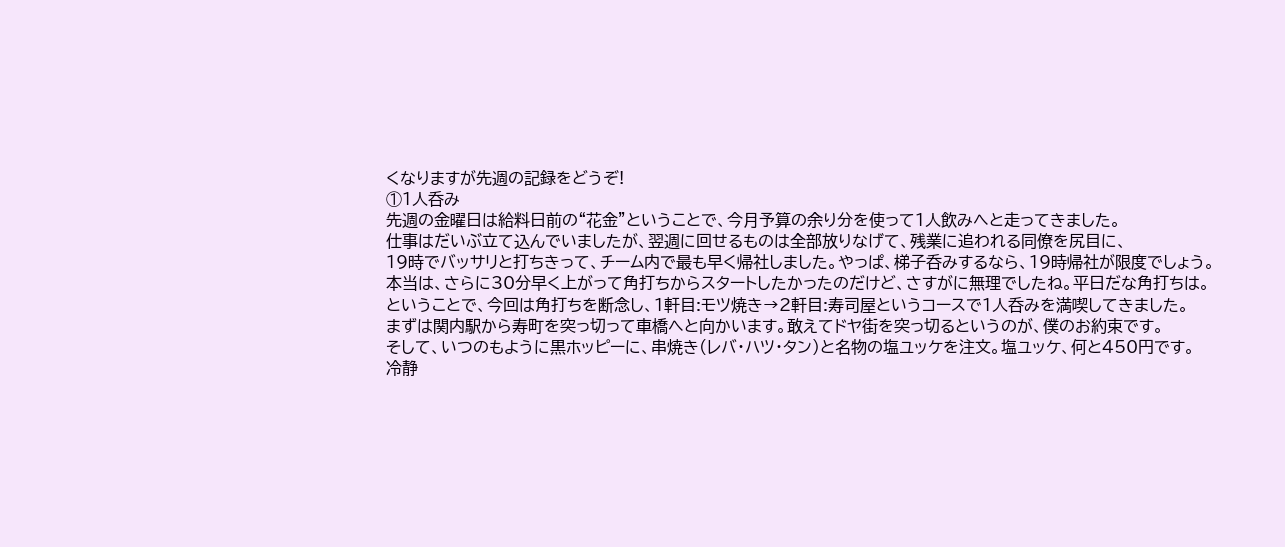くなりますが先週の記録をどうぞ!
①1人呑み
先週の金曜日は給料日前の“花金”ということで、今月予算の余り分を使って1人飲みへと走ってきました。
仕事はだいぶ立て込んでいましたが、翌週に回せるものは全部放りなげて、残業に追われる同僚を尻目に、
19時でバッサリと打ちきって、チーム内で最も早く帰社しました。やっぱ、梯子呑みするなら、19時帰社が限度でしょう。
本当は、さらに30分早く上がって角打ちからスタートしたかったのだけど、さすがに無理でしたね。平日だな角打ちは。
ということで、今回は角打ちを断念し、1軒目:モツ焼き→2軒目:寿司屋というコースで1人呑みを満喫してきました。
まずは関内駅から寿町を突っ切って車橋へと向かいます。敢えてドヤ街を突っ切るというのが、僕のお約束です。
そして、いつのもように黒ホッピーに、串焼き(レバ・ハツ・タン)と名物の塩ユッケを注文。塩ユッケ、何と450円です。
冷静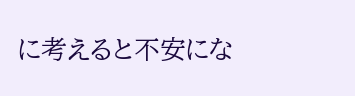に考えると不安にな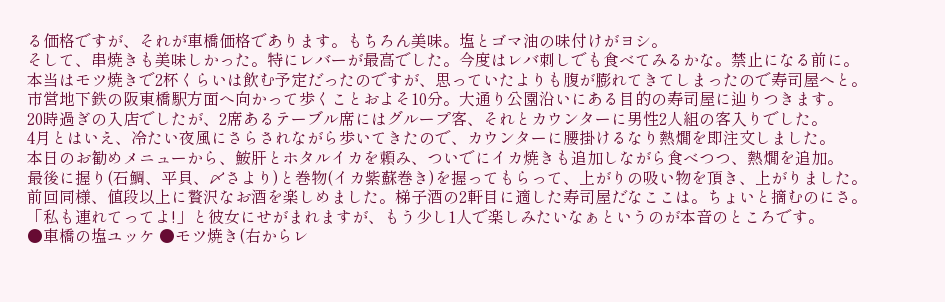る価格ですが、それが車橋価格であります。もちろん美味。塩とゴマ油の味付けがヨシ。
そして、串焼きも美味しかった。特にレバーが最高でした。今度はレバ刺しでも食べてみるかな。禁止になる前に。
本当はモツ焼きで2杯くらいは飲む予定だったのですが、思っていたよりも腹が膨れてきてしまったので寿司屋へと。
市営地下鉄の阪東橋駅方面へ向かって歩くことおよそ10分。大通り公園沿いにある目的の寿司屋に辿りつきます。
20時過ぎの入店でしたが、2席あるテーブル席にはグループ客、それとカウンターに男性2人組の客入りでした。
4月とはいえ、冷たい夜風にさらされながら歩いてきたので、カウンターに腰掛けるなり熱燗を即注文しました。
本日のお勧めメニューから、鮟肝とホタルイカを頼み、ついでにイカ焼きも追加しながら食べつつ、熱燗を追加。
最後に握り(石鯛、平貝、〆さより)と巻物(イカ紫蘇巻き)を握ってもらって、上がりの吸い物を頂き、上がりました。
前回同様、値段以上に贅沢なお酒を楽しめました。梯子酒の2軒目に適した寿司屋だなここは。ちょいと摘むのにさ。
「私も連れてってよ!」と彼女にせがまれますが、もう少し1人で楽しみたいなぁというのが本音のところです。
●車橋の塩ユッケ ●モツ焼き(右からレ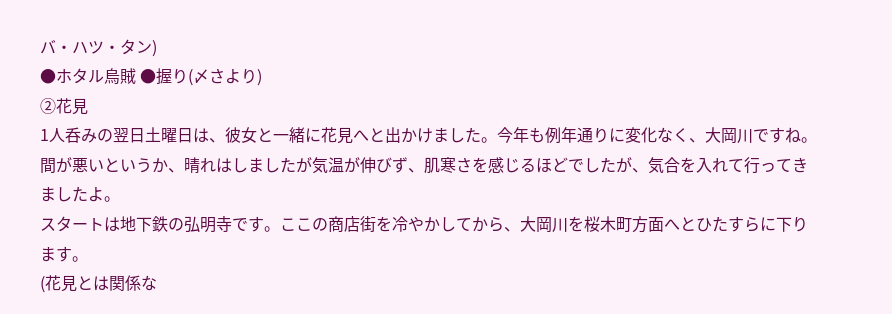バ・ハツ・タン)
●ホタル烏賊 ●握り(〆さより)
②花見
1人呑みの翌日土曜日は、彼女と一緒に花見へと出かけました。今年も例年通りに変化なく、大岡川ですね。
間が悪いというか、晴れはしましたが気温が伸びず、肌寒さを感じるほどでしたが、気合を入れて行ってきましたよ。
スタートは地下鉄の弘明寺です。ここの商店街を冷やかしてから、大岡川を桜木町方面へとひたすらに下ります。
(花見とは関係な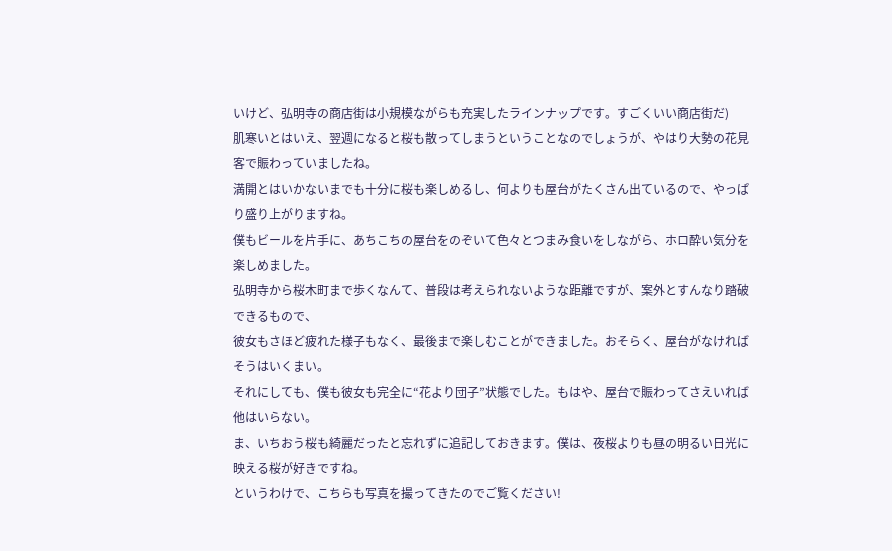いけど、弘明寺の商店街は小規模ながらも充実したラインナップです。すごくいい商店街だ)
肌寒いとはいえ、翌週になると桜も散ってしまうということなのでしょうが、やはり大勢の花見客で賑わっていましたね。
満開とはいかないまでも十分に桜も楽しめるし、何よりも屋台がたくさん出ているので、やっぱり盛り上がりますね。
僕もビールを片手に、あちこちの屋台をのぞいて色々とつまみ食いをしながら、ホロ酔い気分を楽しめました。
弘明寺から桜木町まで歩くなんて、普段は考えられないような距離ですが、案外とすんなり踏破できるもので、
彼女もさほど疲れた様子もなく、最後まで楽しむことができました。おそらく、屋台がなければそうはいくまい。
それにしても、僕も彼女も完全に“花より団子”状態でした。もはや、屋台で賑わってさえいれば他はいらない。
ま、いちおう桜も綺麗だったと忘れずに追記しておきます。僕は、夜桜よりも昼の明るい日光に映える桜が好きですね。
というわけで、こちらも写真を撮ってきたのでご覧ください!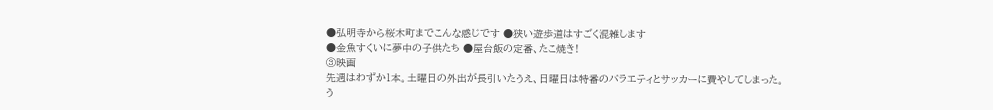●弘明寺から桜木町までこんな感じです ●狭い遊歩道はすごく混雑します
●金魚すくいに夢中の子供たち ●屋台飯の定番、たこ焼き!
③映画
先週はわずか1本。土曜日の外出が長引いたうえ、日曜日は特番のバラエティとサッカーに費やしてしまった。
う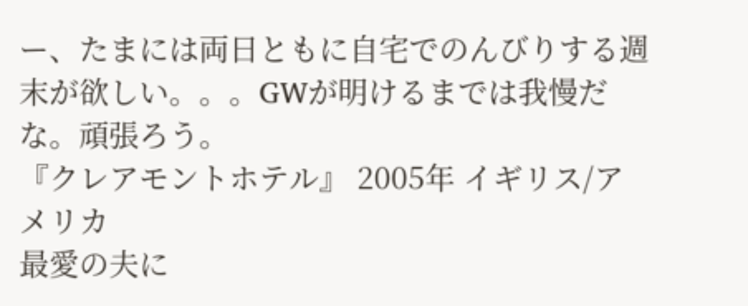ー、たまには両日ともに自宅でのんびりする週末が欲しい。。。GWが明けるまでは我慢だな。頑張ろう。
『クレアモントホテル』 2005年 イギリス/アメリカ
最愛の夫に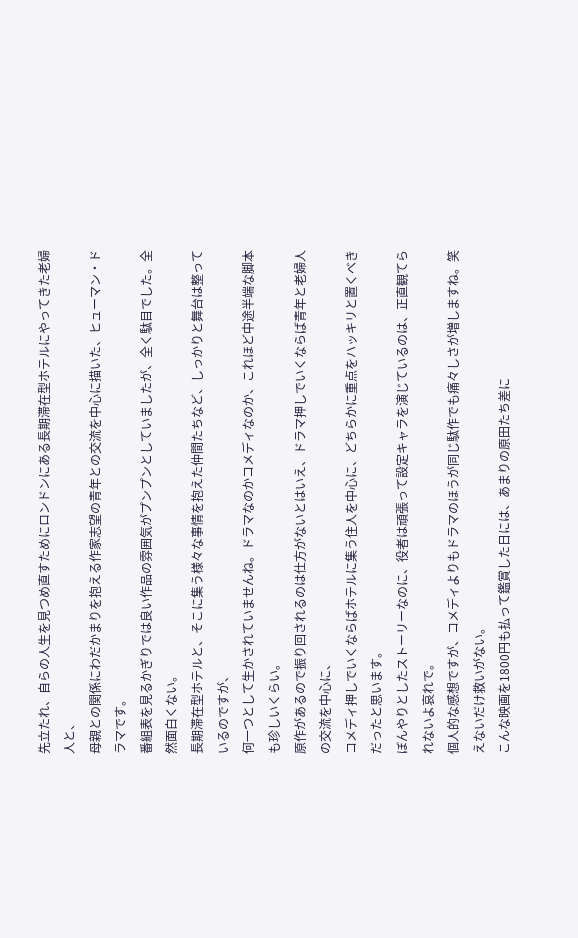先立たれ、自らの人生を見つめ直すためにロンドンにある長期滞在型ホテルにやってきた老婦人と、
母親との関係にわだかまりを抱える作家志望の青年との交流を中心に描いた、ヒューマン・ドラマです。
番組表を見るかぎりでは良い作品の雰囲気がプンプンとしていましたが、全く駄目でした。全然面白くない。
長期滞在型ホテルと、そこに集う様々な事情を抱えた仲間たちなど、しっかりと舞台は整っているのですが、
何一つとして生かされていませんね。ドラマなのかコメディなのか、これほど中途半端な脚本も珍しいくらい。
原作があるので振り回されるのは仕方がないとはいえ、ドラマ押しでいくならば青年と老婦人の交流を中心に、
コメディ押しでいくならばホテルに集う住人を中心に、どちらかに重点をハッキリと置くべきだったと思います。
ぼんやりとしたストーリーなのに、役者は頑張って設定キャラを演じているのは、正直観てられないよ哀れで。
個人的な感想ですが、コメディよりもドラマのほうが同じ駄作でも痛々しさが増しますね。笑えないだけ救いがない。
こんな映画を1800円も払って鑑賞した日には、あまりの原田たち差に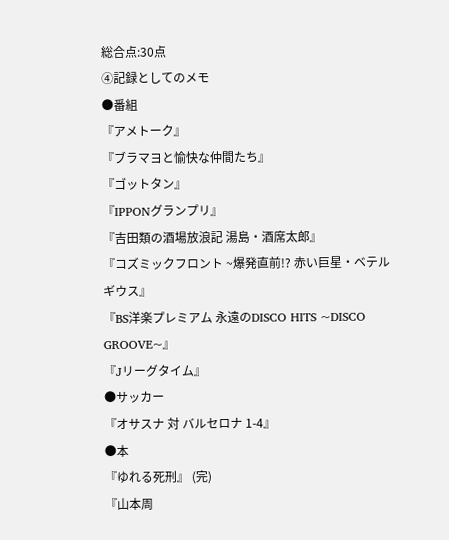総合点:30点
④記録としてのメモ
●番組
『アメトーク』
『ブラマヨと愉快な仲間たち』
『ゴットタン』
『IPPONグランプリ』
『吉田類の酒場放浪記 湯島・酒席太郎』
『コズミックフロント ~爆発直前!? 赤い巨星・ベテルギウス』
『BS洋楽プレミアム 永遠のDISCO HITS ~DISCO GROOVE~』
『Jリーグタイム』
●サッカー
『オサスナ 対 バルセロナ 1-4』
●本
『ゆれる死刑』 (完)
『山本周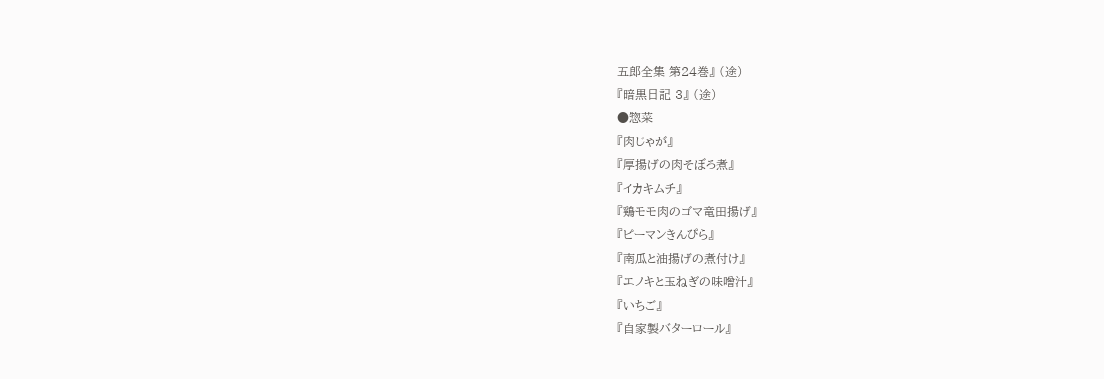五郎全集 第24巻』 (途)
『暗黒日記 3』 (途)
●惣菜
『肉じゃが』
『厚揚げの肉そぼろ煮』
『イカキムチ』
『鶏モモ肉のゴマ竜田揚げ』
『ピーマンきんぴら』
『南瓜と油揚げの煮付け』
『エノキと玉ねぎの味噌汁』
『いちご』
『自家製バターロール』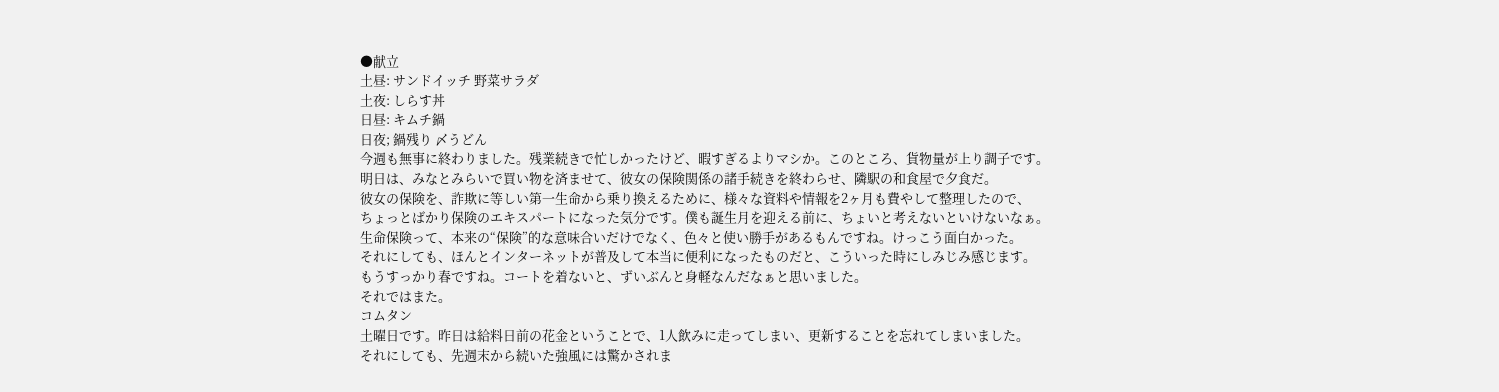●献立
土昼: サンドイッチ 野菜サラダ
土夜: しらす丼
日昼: キムチ鍋
日夜; 鍋残り 〆うどん
今週も無事に終わりました。残業続きで忙しかったけど、暇すぎるよりマシか。このところ、貨物量が上り調子です。
明日は、みなとみらいで買い物を済ませて、彼女の保険関係の諸手続きを終わらせ、隣駅の和食屋で夕食だ。
彼女の保険を、詐欺に等しい第一生命から乗り換えるために、様々な資料や情報を2ヶ月も費やして整理したので、
ちょっとばかり保険のエキスパートになった気分です。僕も誕生月を迎える前に、ちょいと考えないといけないなぁ。
生命保険って、本来の“保険”的な意味合いだけでなく、色々と使い勝手があるもんですね。けっこう面白かった。
それにしても、ほんとインターネットが普及して本当に便利になったものだと、こういった時にしみじみ感じます。
もうすっかり春ですね。コートを着ないと、ずいぶんと身軽なんだなぁと思いました。
それではまた。
コムタン
土曜日です。昨日は給料日前の花金ということで、1人飲みに走ってしまい、更新することを忘れてしまいました。
それにしても、先週末から続いた強風には驚かされま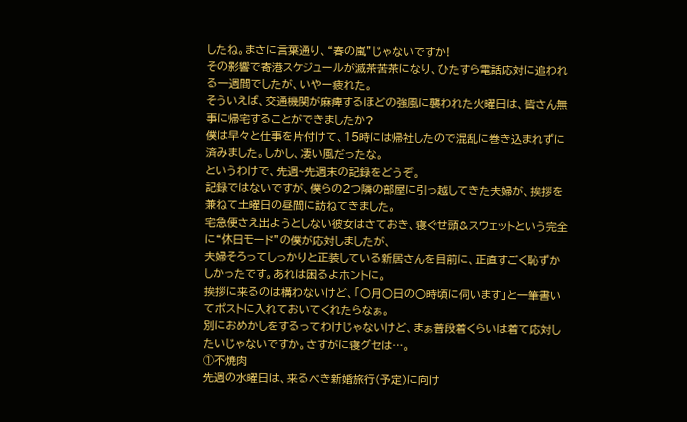したね。まさに言葉通り、“春の嵐”じゃないですか!
その影響で寄港スケジュールが滅茶苦茶になり、ひたすら電話応対に追われる一週間でしたが、いやー疲れた。
そういえば、交通機関が麻痺するほどの強風に襲われた火曜日は、皆さん無事に帰宅することができましたか?
僕は早々と仕事を片付けて、15時には帰社したので混乱に巻き込まれずに済みました。しかし、凄い風だったな。
というわけで、先週~先週末の記録をどうぞ。
記録ではないですが、僕らの2つ隣の部屋に引っ越してきた夫婦が、挨拶を兼ねて土曜日の昼間に訪ねてきました。
宅急便さえ出ようとしない彼女はさておき、寝ぐせ頭&スウェットという完全に“休日モード”の僕が応対しましたが、
夫婦そろってしっかりと正装している新居さんを目前に、正直すごく恥ずかしかったです。あれは困るよホントに。
挨拶に来るのは構わないけど、「○月○日の○時頃に伺います」と一筆書いてポストに入れておいてくれたらなぁ。
別におめかしをするってわけじゃないけど、まぁ普段着くらいは着て応対したいじゃないですか。さすがに寝グセは…。
①不焼肉
先週の水曜日は、来るべき新婚旅行(予定)に向け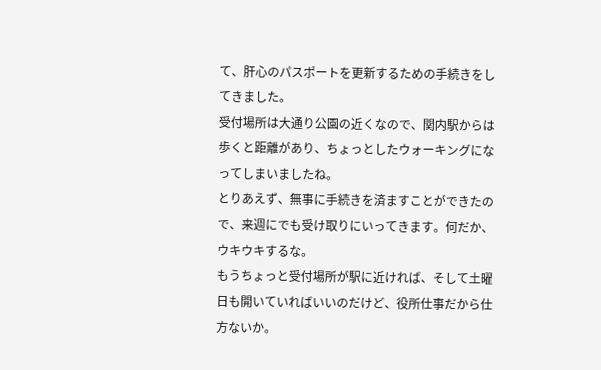て、肝心のパスポートを更新するための手続きをしてきました。
受付場所は大通り公園の近くなので、関内駅からは歩くと距離があり、ちょっとしたウォーキングになってしまいましたね。
とりあえず、無事に手続きを済ますことができたので、来週にでも受け取りにいってきます。何だか、ウキウキするな。
もうちょっと受付場所が駅に近ければ、そして土曜日も開いていればいいのだけど、役所仕事だから仕方ないか。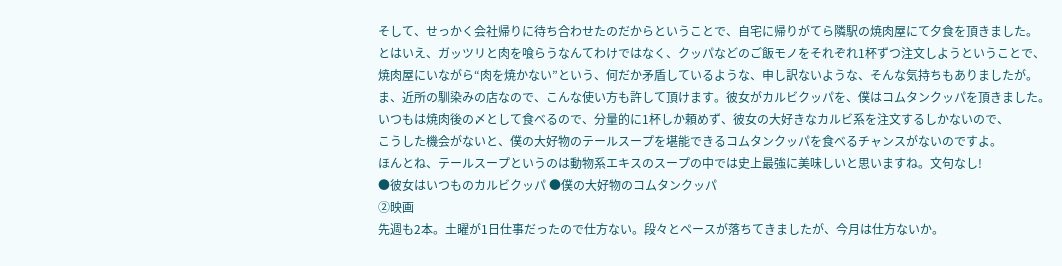そして、せっかく会社帰りに待ち合わせたのだからということで、自宅に帰りがてら隣駅の焼肉屋にて夕食を頂きました。
とはいえ、ガッツリと肉を喰らうなんてわけではなく、クッパなどのご飯モノをそれぞれ1杯ずつ注文しようということで、
焼肉屋にいながら“肉を焼かない”という、何だか矛盾しているような、申し訳ないような、そんな気持ちもありましたが。
ま、近所の馴染みの店なので、こんな使い方も許して頂けます。彼女がカルビクッパを、僕はコムタンクッパを頂きました。
いつもは焼肉後の〆として食べるので、分量的に1杯しか頼めず、彼女の大好きなカルビ系を注文するしかないので、
こうした機会がないと、僕の大好物のテールスープを堪能できるコムタンクッパを食べるチャンスがないのですよ。
ほんとね、テールスープというのは動物系エキスのスープの中では史上最強に美味しいと思いますね。文句なし!
●彼女はいつものカルビクッパ ●僕の大好物のコムタンクッパ
②映画
先週も2本。土曜が1日仕事だったので仕方ない。段々とペースが落ちてきましたが、今月は仕方ないか。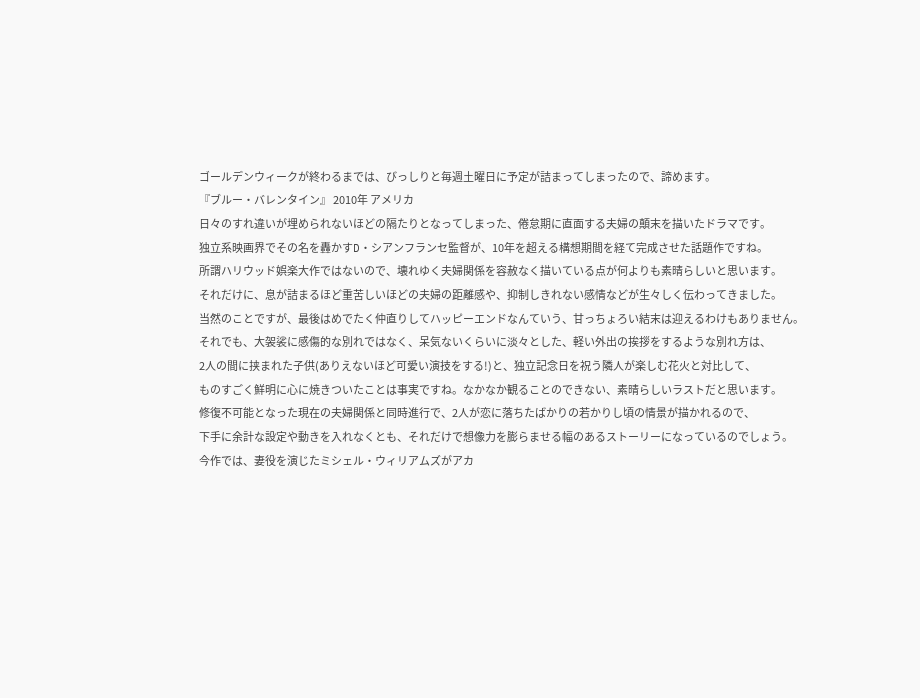ゴールデンウィークが終わるまでは、びっしりと毎週土曜日に予定が詰まってしまったので、諦めます。
『ブルー・バレンタイン』 2010年 アメリカ
日々のすれ違いが埋められないほどの隔たりとなってしまった、倦怠期に直面する夫婦の顛末を描いたドラマです。
独立系映画界でその名を轟かすD・シアンフランセ監督が、10年を超える構想期間を経て完成させた話題作ですね。
所謂ハリウッド娯楽大作ではないので、壊れゆく夫婦関係を容赦なく描いている点が何よりも素晴らしいと思います。
それだけに、息が詰まるほど重苦しいほどの夫婦の距離感や、抑制しきれない感情などが生々しく伝わってきました。
当然のことですが、最後はめでたく仲直りしてハッピーエンドなんていう、甘っちょろい結末は迎えるわけもありません。
それでも、大袈裟に感傷的な別れではなく、呆気ないくらいに淡々とした、軽い外出の挨拶をするような別れ方は、
2人の間に挟まれた子供(ありえないほど可愛い演技をする!)と、独立記念日を祝う隣人が楽しむ花火と対比して、
ものすごく鮮明に心に焼きついたことは事実ですね。なかなか観ることのできない、素晴らしいラストだと思います。
修復不可能となった現在の夫婦関係と同時進行で、2人が恋に落ちたばかりの若かりし頃の情景が描かれるので、
下手に余計な設定や動きを入れなくとも、それだけで想像力を膨らませる幅のあるストーリーになっているのでしょう。
今作では、妻役を演じたミシェル・ウィリアムズがアカ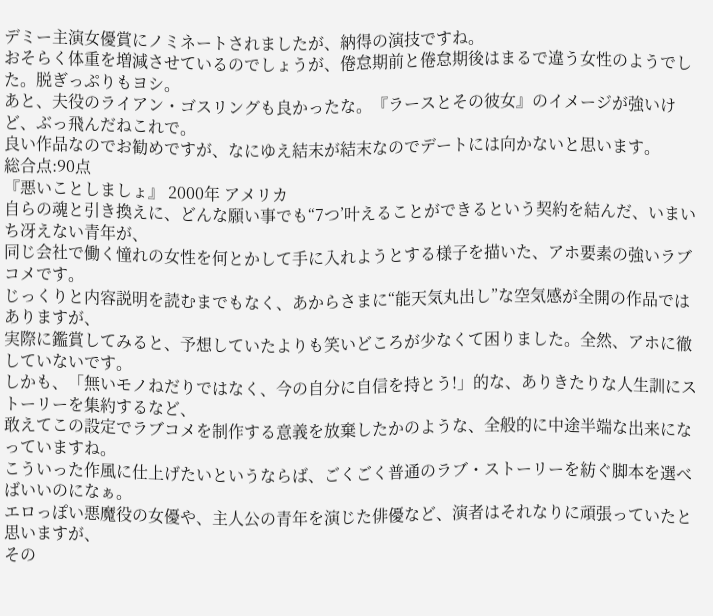デミー主演女優賞にノミネートされましたが、納得の演技ですね。
おそらく体重を増減させているのでしょうが、倦怠期前と倦怠期後はまるで違う女性のようでした。脱ぎっぷりもヨシ。
あと、夫役のライアン・ゴスリングも良かったな。『ラースとその彼女』のイメージが強いけど、ぶっ飛んだねこれで。
良い作品なのでお勧めですが、なにゆえ結末が結末なのでデートには向かないと思います。
総合点:90点
『悪いことしましょ』 2000年 アメリカ
自らの魂と引き換えに、どんな願い事でも“7つ’叶えることができるという契約を結んだ、いまいち冴えない青年が、
同じ会社で働く憧れの女性を何とかして手に入れようとする様子を描いた、アホ要素の強いラブコメです。
じっくりと内容説明を読むまでもなく、あからさまに“能天気丸出し”な空気感が全開の作品ではありますが、
実際に鑑賞してみると、予想していたよりも笑いどころが少なくて困りました。全然、アホに徹していないです。
しかも、「無いモノねだりではなく、今の自分に自信を持とう!」的な、ありきたりな人生訓にストーリーを集約するなど、
敢えてこの設定でラブコメを制作する意義を放棄したかのような、全般的に中途半端な出来になっていますね。
こういった作風に仕上げたいというならば、ごくごく普通のラブ・ストーリーを紡ぐ脚本を選べばいいのになぁ。
エロっぽい悪魔役の女優や、主人公の青年を演じた俳優など、演者はそれなりに頑張っていたと思いますが、
その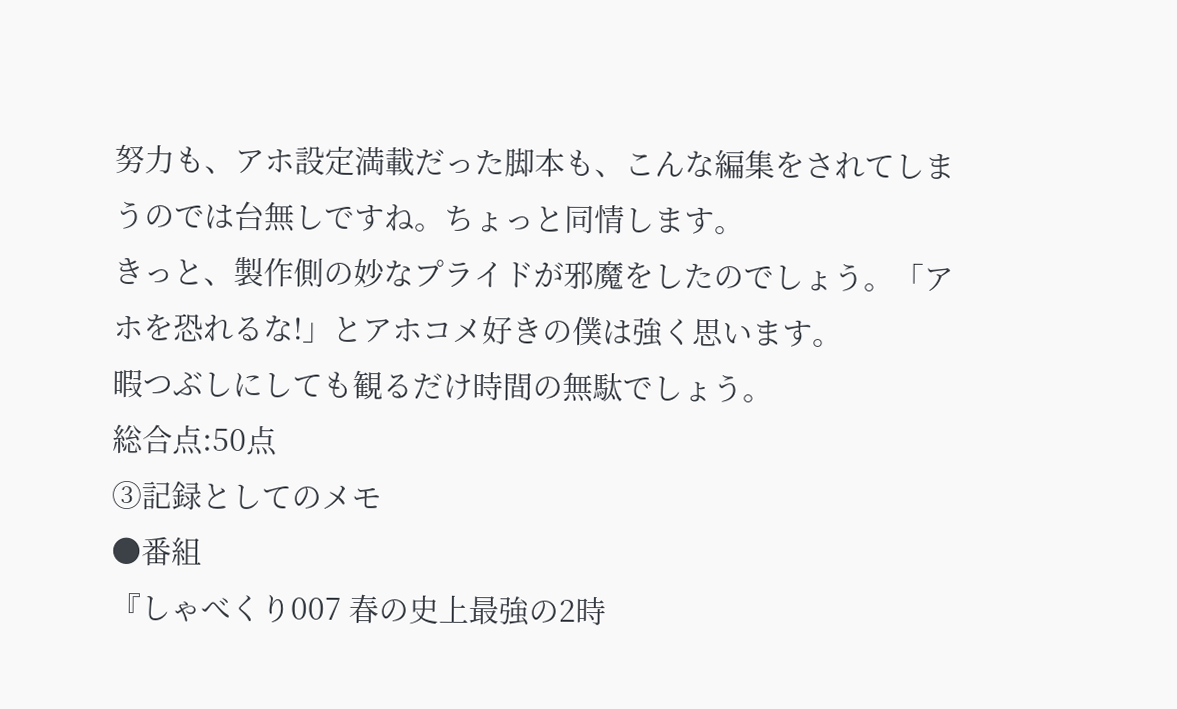努力も、アホ設定満載だった脚本も、こんな編集をされてしまうのでは台無しですね。ちょっと同情します。
きっと、製作側の妙なプライドが邪魔をしたのでしょう。「アホを恐れるな!」とアホコメ好きの僕は強く思います。
暇つぶしにしても観るだけ時間の無駄でしょう。
総合点:50点
③記録としてのメモ
●番組
『しゃべくり007 春の史上最強の2時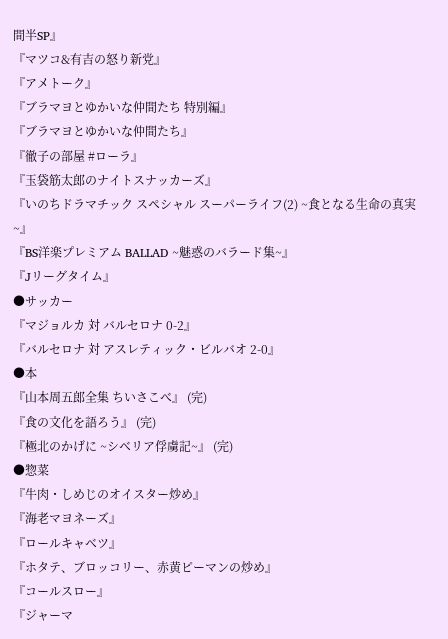間半SP』
『マツコ&有吉の怒り新党』
『アメトーク』
『ブラマヨとゆかいな仲間たち 特別編』
『ブラマヨとゆかいな仲間たち』
『徹子の部屋 #ローラ』
『玉袋筋太郎のナイトスナッカーズ』
『いのちドラマチック スペシャル スーパーライフ(2) ~食となる生命の真実~』
『BS洋楽プレミアム BALLAD ~魅惑のバラード集~』
『Jリーグタイム』
●サッカー
『マジョルカ 対 バルセロナ 0-2』
『バルセロナ 対 アスレティック・ビルバオ 2-0』
●本
『山本周五郎全集 ちいさこべ』 (完)
『食の文化を語ろう』 (完)
『極北のかげに ~シベリア俘虜記~』 (完)
●惣菜
『牛肉・しめじのオイスター炒め』
『海老マヨネーズ』
『ロールキャベツ』
『ホタテ、ブロッコリー、赤黄ピーマンの炒め』
『コールスロー』
『ジャーマ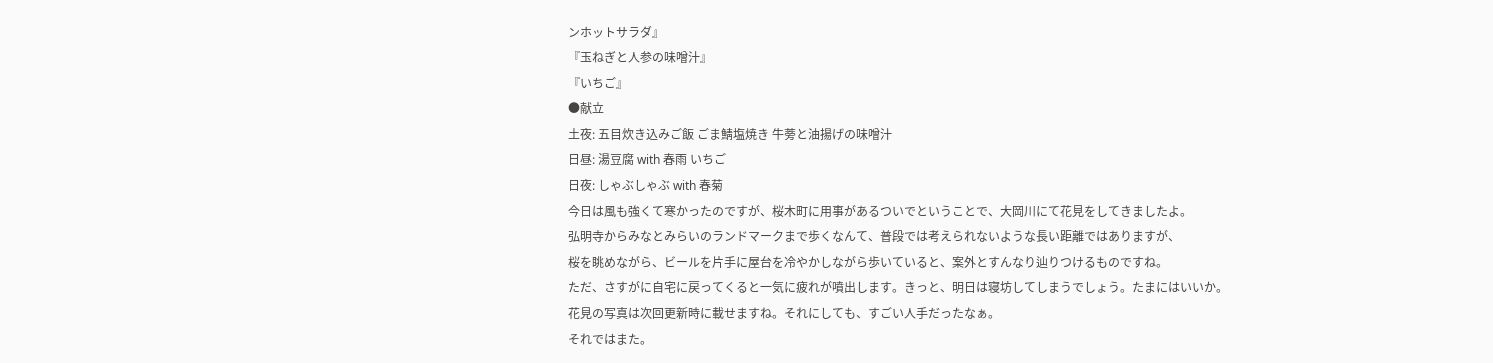ンホットサラダ』
『玉ねぎと人参の味噌汁』
『いちご』
●献立
土夜: 五目炊き込みご飯 ごま鯖塩焼き 牛蒡と油揚げの味噌汁
日昼: 湯豆腐 with 春雨 いちご
日夜: しゃぶしゃぶ with 春菊
今日は風も強くて寒かったのですが、桜木町に用事があるついでということで、大岡川にて花見をしてきましたよ。
弘明寺からみなとみらいのランドマークまで歩くなんて、普段では考えられないような長い距離ではありますが、
桜を眺めながら、ビールを片手に屋台を冷やかしながら歩いていると、案外とすんなり辿りつけるものですね。
ただ、さすがに自宅に戻ってくると一気に疲れが噴出します。きっと、明日は寝坊してしまうでしょう。たまにはいいか。
花見の写真は次回更新時に載せますね。それにしても、すごい人手だったなぁ。
それではまた。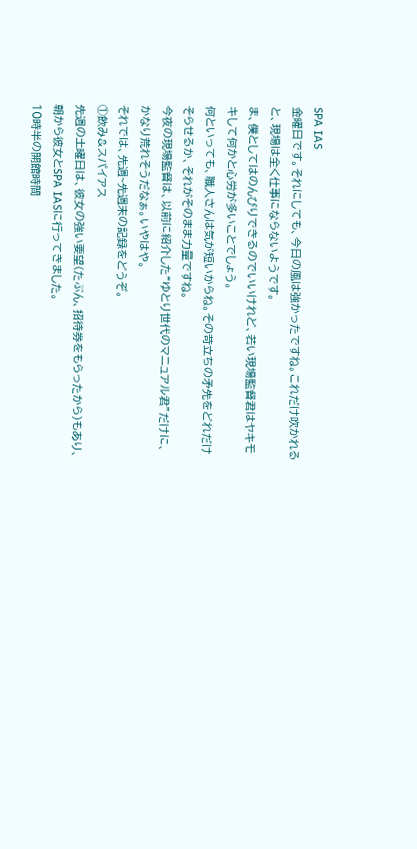SPA IAS
金曜日です。それにしても、今日の風は強かったですね。これだけ吹かれると、現場は全く仕事にならないようです。
ま、僕としてはのんびりできるのでいいけれど、若い現場監督君はヤキモキして何かと心労が多いことでしょう。
何といっても、職人さんは気が短いからね。その苛立ちの矛先をどれだけそらせるか、それがそのまま力量ですね。
今夜の現場監督は、以前に紹介した“ゆとり世代のマニュアル君”だけに、かなり荒れそうだなぁ。いやはや。
それでは、先週~先週末の記録をどうぞ。
①飲み&スパイアス
先週の土曜日は、彼女の強い要望(たぶん、招待券をもらったから)もあり、朝から彼女とSPA IASに行ってきました。
10時半の開館時間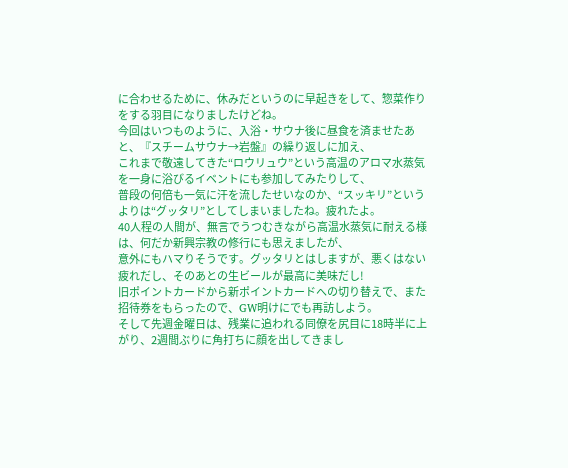に合わせるために、休みだというのに早起きをして、惣菜作りをする羽目になりましたけどね。
今回はいつものように、入浴・サウナ後に昼食を済ませたあと、『スチームサウナ→岩盤』の繰り返しに加え、
これまで敬遠してきた“ロウリュウ”という高温のアロマ水蒸気を一身に浴びるイベントにも参加してみたりして、
普段の何倍も一気に汗を流したせいなのか、“スッキリ”というよりは“グッタリ”としてしまいましたね。疲れたよ。
40人程の人間が、無言でうつむきながら高温水蒸気に耐える様は、何だか新興宗教の修行にも思えましたが、
意外にもハマりそうです。グッタリとはしますが、悪くはない疲れだし、そのあとの生ビールが最高に美味だし!
旧ポイントカードから新ポイントカードへの切り替えで、また招待券をもらったので、GW明けにでも再訪しよう。
そして先週金曜日は、残業に追われる同僚を尻目に18時半に上がり、2週間ぶりに角打ちに顔を出してきまし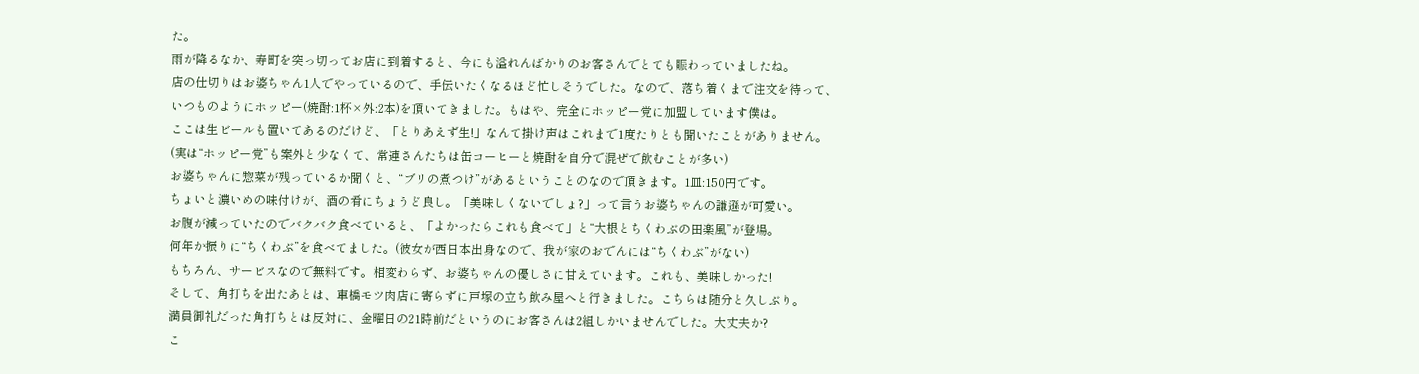た。
雨が降るなか、寿町を突っ切ってお店に到着すると、今にも溢れんばかりのお客さんでとても賑わっていましたね。
店の仕切りはお婆ちゃん1人でやっているので、手伝いたくなるほど忙しそうでした。なので、落ち着くまで注文を待って、
いつものようにホッピー(焼酎:1杯×外:2本)を頂いてきました。もはや、完全にホッピー党に加盟しています僕は。
ここは生ビールも置いてあるのだけど、「とりあえず生!」なんて掛け声はこれまで1度たりとも聞いたことがありません。
(実は“ホッピー党”も案外と少なくて、常連さんたちは缶コーヒーと焼酎を自分で混ぜで飲むことが多い)
お婆ちゃんに惣菜が残っているか聞くと、“ブリの煮つけ”があるということのなので頂きます。1皿:150円です。
ちょいと濃いめの味付けが、酒の肴にちょうど良し。「美味しくないでしょ?」って言うお婆ちゃんの謙遜が可愛い。
お腹が減っていたのでバクバク食べていると、「よかったらこれも食べて」と“大根とちくわぶの田楽風”が登場。
何年か振りに“ちくわぶ”を食べてました。(彼女が西日本出身なので、我が家のおでんには“ちくわぶ”がない)
もちろん、サービスなので無料です。相変わらず、お婆ちゃんの優しさに甘えています。これも、美味しかった!
そして、角打ちを出たあとは、車橋モツ肉店に寄らずに戸塚の立ち飲み屋へと行きました。こちらは随分と久しぶり。
満員御礼だった角打ちとは反対に、金曜日の21時前だというのにお客さんは2組しかいませんでした。大丈夫か?
こ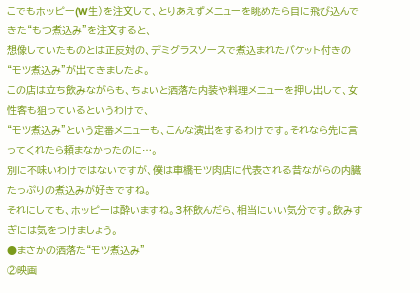こでもホッピー(W生)を注文して、とりあえずメニューを眺めたら目に飛び込んできた“もつ煮込み”を注文すると、
想像していたものとは正反対の、デミグラスソースで煮込まれたバケット付きの“モツ煮込み”が出てきましたよ。
この店は立ち飲みながらも、ちょいと洒落た内装や料理メニューを押し出して、女性客も狙っているというわけで、
“モツ煮込み”という定番メニューも、こんな演出をするわけです。それなら先に言ってくれたら頼まなかったのに…。
別に不味いわけではないですが、僕は車橋モツ肉店に代表される昔ながらの内臓たっぷりの煮込みが好きですね。
それにしても、ホッピーは酔いますね。3杯飲んだら、相当にいい気分です。飲みすぎには気をつけましょう。
●まさかの洒落た“モツ煮込み”
②映画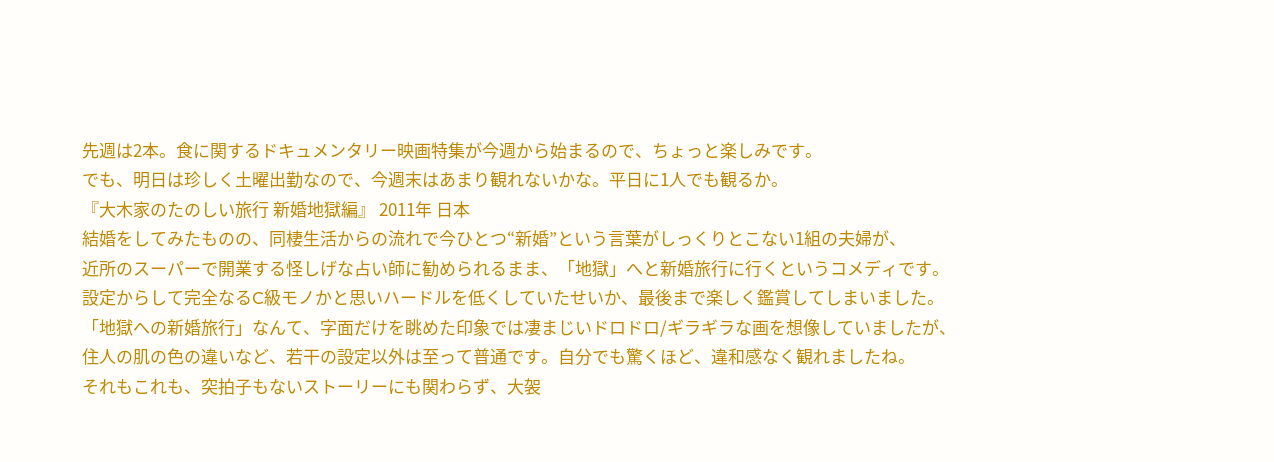先週は2本。食に関するドキュメンタリー映画特集が今週から始まるので、ちょっと楽しみです。
でも、明日は珍しく土曜出勤なので、今週末はあまり観れないかな。平日に1人でも観るか。
『大木家のたのしい旅行 新婚地獄編』 2011年 日本
結婚をしてみたものの、同棲生活からの流れで今ひとつ“新婚”という言葉がしっくりとこない1組の夫婦が、
近所のスーパーで開業する怪しげな占い師に勧められるまま、「地獄」へと新婚旅行に行くというコメディです。
設定からして完全なるC級モノかと思いハードルを低くしていたせいか、最後まで楽しく鑑賞してしまいました。
「地獄への新婚旅行」なんて、字面だけを眺めた印象では凄まじいドロドロ/ギラギラな画を想像していましたが、
住人の肌の色の違いなど、若干の設定以外は至って普通です。自分でも驚くほど、違和感なく観れましたね。
それもこれも、突拍子もないストーリーにも関わらず、大袈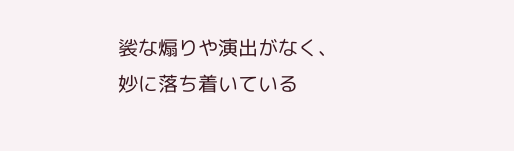裟な煽りや演出がなく、妙に落ち着いている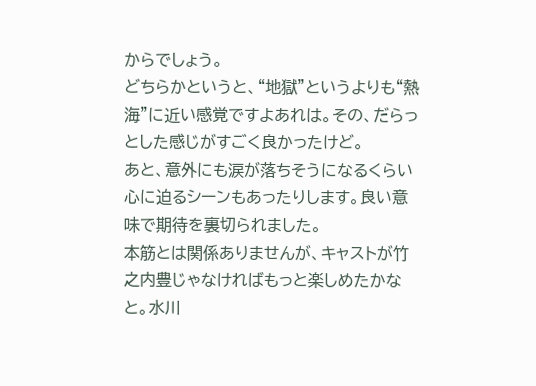からでしょう。
どちらかというと、“地獄”というよりも“熱海”に近い感覚ですよあれは。その、だらっとした感じがすごく良かったけど。
あと、意外にも涙が落ちそうになるくらい心に迫るシーンもあったりします。良い意味で期待を裏切られました。
本筋とは関係ありませんが、キャストが竹之内豊じゃなければもっと楽しめたかなと。水川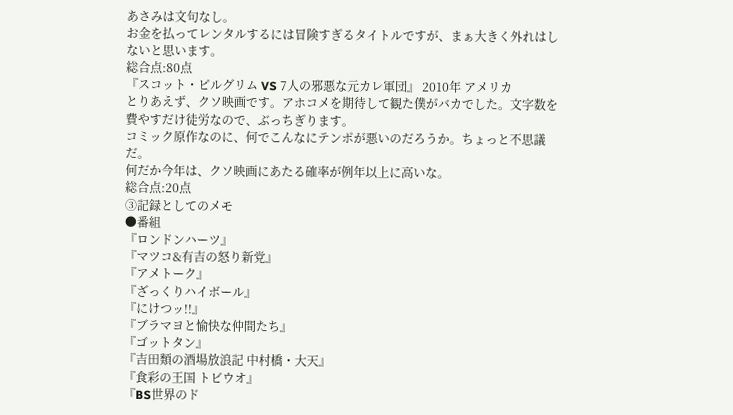あさみは文句なし。
お金を払ってレンタルするには冒険すぎるタイトルですが、まぁ大きく外れはしないと思います。
総合点:80点
『スコット・ピルグリム VS 7人の邪悪な元カレ軍団』 2010年 アメリカ
とりあえず、クソ映画です。アホコメを期待して観た僕がバカでした。文字数を費やすだけ徒労なので、ぶっちぎります。
コミック原作なのに、何でこんなにテンポが悪いのだろうか。ちょっと不思議だ。
何だか今年は、クソ映画にあたる確率が例年以上に高いな。
総合点:20点
③記録としてのメモ
●番組
『ロンドンハーツ』
『マツコ&有吉の怒り新党』
『アメトーク』
『ざっくりハイボール』
『にけつッ!!』
『ブラマヨと愉快な仲間たち』
『ゴットタン』
『吉田類の酒場放浪記 中村橋・大天』
『食彩の王国 トビウオ』
『BS世界のド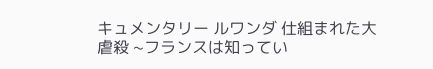キュメンタリー ルワンダ 仕組まれた大虐殺 ~フランスは知ってい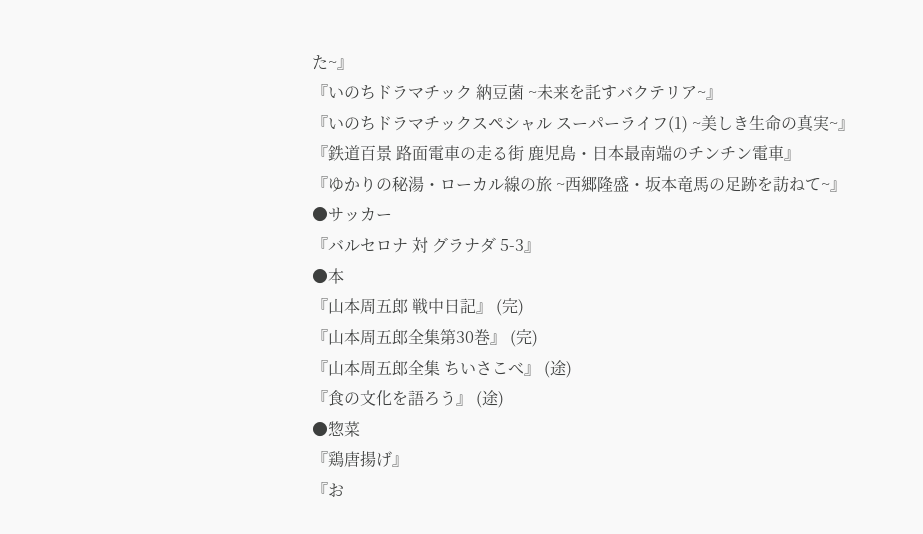た~』
『いのちドラマチック 納豆菌 ~未来を託すバクテリア~』
『いのちドラマチックスペシャル スーパーライフ(1) ~美しき生命の真実~』
『鉄道百景 路面電車の走る街 鹿児島・日本最南端のチンチン電車』
『ゆかりの秘湯・ローカル線の旅 ~西郷隆盛・坂本竜馬の足跡を訪ねて~』
●サッカー
『バルセロナ 対 グラナダ 5-3』
●本
『山本周五郎 戦中日記』 (完)
『山本周五郎全集第30巻』 (完)
『山本周五郎全集 ちいさこべ』 (途)
『食の文化を語ろう』 (途)
●惣菜
『鶏唐揚げ』
『お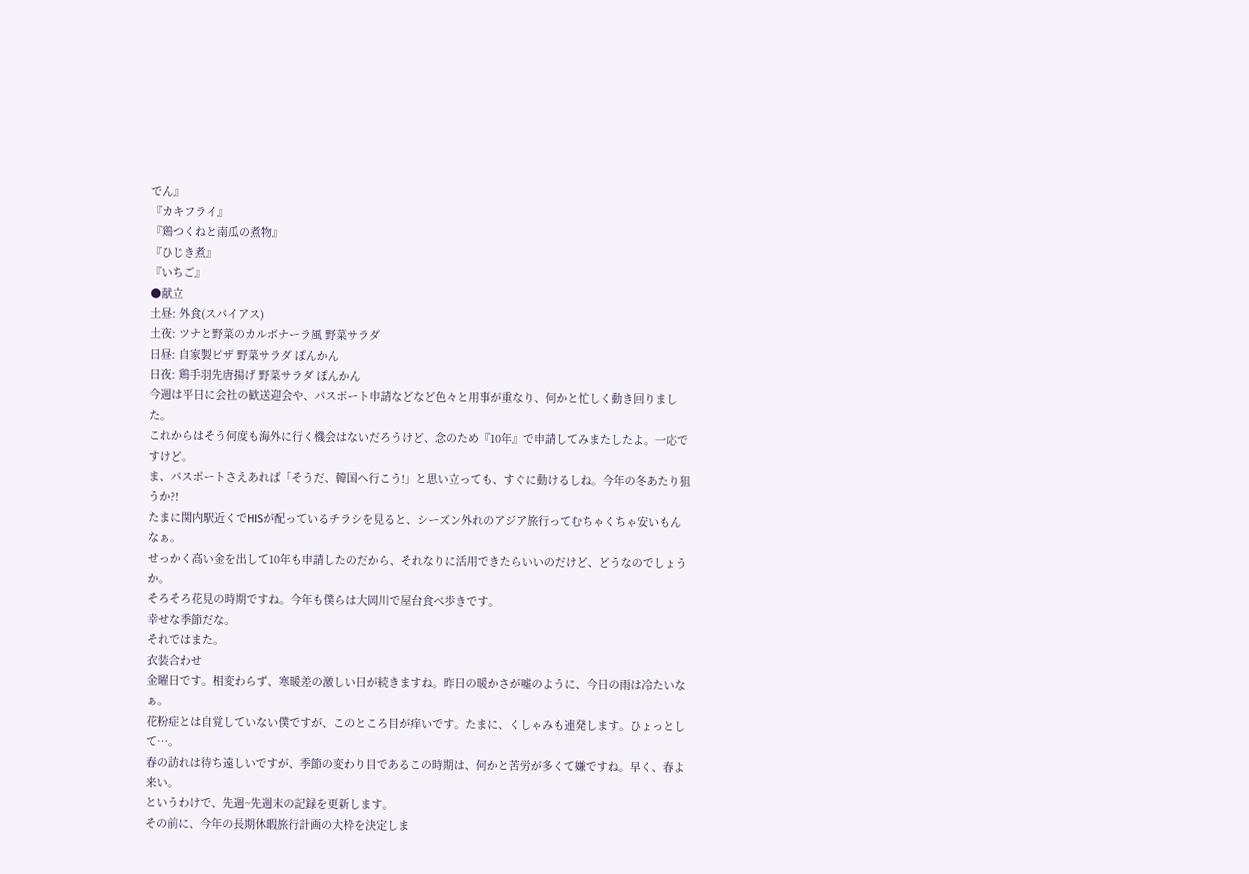でん』
『カキフライ』
『鶏つくねと南瓜の煮物』
『ひじき煮』
『いちご』
●献立
土昼: 外食(スパイアス)
土夜: ツナと野菜のカルボナーラ風 野菜サラダ
日昼: 自家製ピザ 野菜サラダ ぽんかん
日夜: 鶏手羽先唐揚げ 野菜サラダ ぽんかん
今週は平日に会社の歓送迎会や、パスポート申請などなど色々と用事が重なり、何かと忙しく動き回りました。
これからはそう何度も海外に行く機会はないだろうけど、念のため『10年』で申請してみまたしたよ。一応ですけど。
ま、パスポートさえあれば「そうだ、韓国へ行こう!」と思い立っても、すぐに動けるしね。今年の冬あたり狙うか?!
たまに関内駅近くでHISが配っているチラシを見ると、シーズン外れのアジア旅行ってむちゃくちゃ安いもんなぁ。
せっかく高い金を出して10年も申請したのだから、それなりに活用できたらいいのだけど、どうなのでしょうか。
そろそろ花見の時期ですね。今年も僕らは大岡川で屋台食べ歩きです。
幸せな季節だな。
それではまた。
衣装合わせ
金曜日です。相変わらず、寒暖差の激しい日が続きますね。昨日の暖かさが嘘のように、今日の雨は冷たいなぁ。
花粉症とは自覚していない僕ですが、このところ目が痒いです。たまに、くしゃみも連発します。ひょっとして…。
春の訪れは待ち遠しいですが、季節の変わり目であるこの時期は、何かと苦労が多くて嫌ですね。早く、春よ来い。
というわけで、先週~先週末の記録を更新します。
その前に、今年の長期休暇旅行計画の大枠を決定しま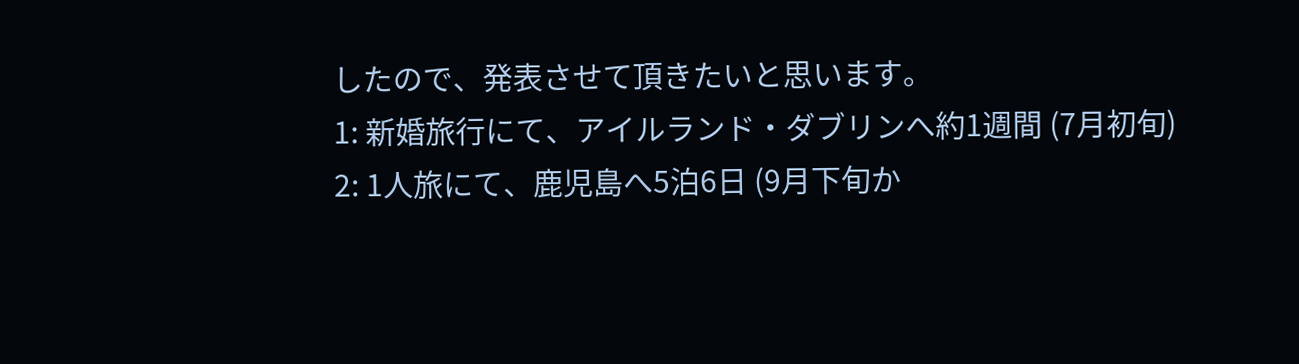したので、発表させて頂きたいと思います。
1: 新婚旅行にて、アイルランド・ダブリンへ約1週間 (7月初旬)
2: 1人旅にて、鹿児島へ5泊6日 (9月下旬か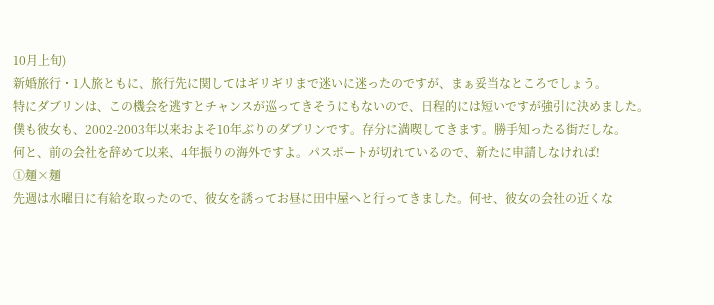10月上旬)
新婚旅行・1人旅ともに、旅行先に関してはギリギリまで迷いに迷ったのですが、まぁ妥当なところでしょう。
特にダブリンは、この機会を逃すとチャンスが巡ってきそうにもないので、日程的には短いですが強引に決めました。
僕も彼女も、2002-2003年以来およそ10年ぶりのダブリンです。存分に満喫してきます。勝手知ったる街だしな。
何と、前の会社を辞めて以来、4年振りの海外ですよ。パスポートが切れているので、新たに申請しなければ!
①麺×麺
先週は水曜日に有給を取ったので、彼女を誘ってお昼に田中屋へと行ってきました。何せ、彼女の会社の近くな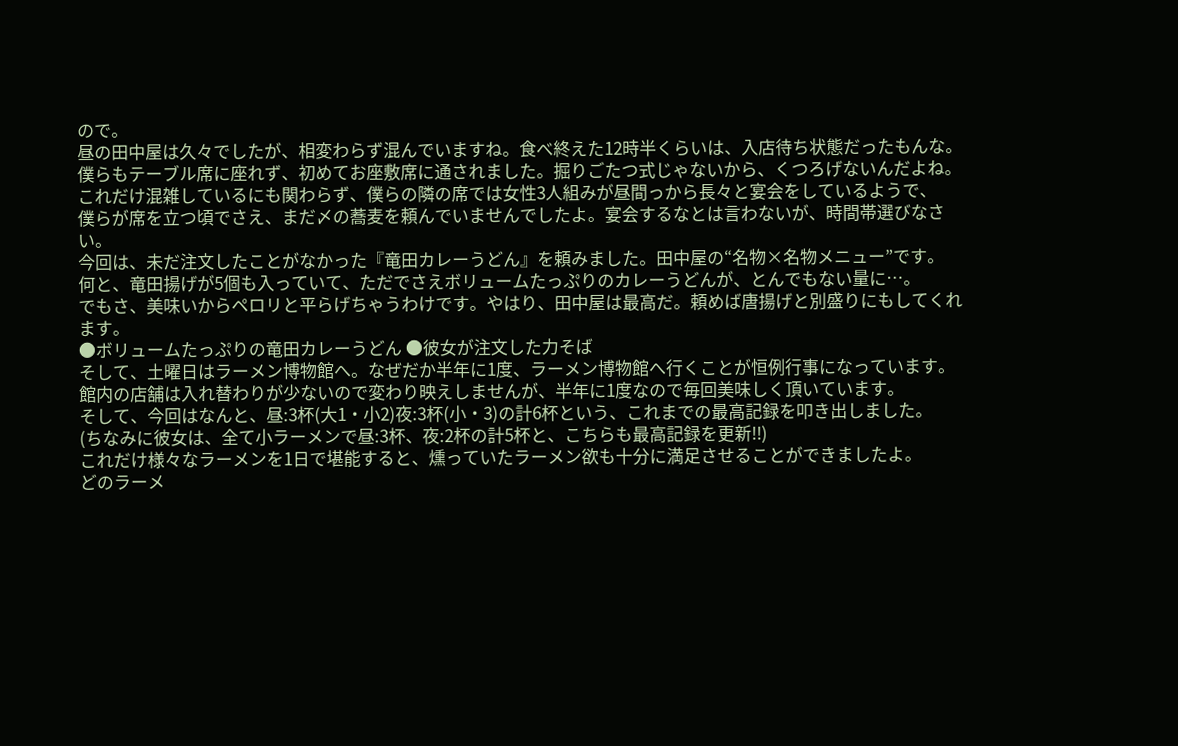ので。
昼の田中屋は久々でしたが、相変わらず混んでいますね。食べ終えた12時半くらいは、入店待ち状態だったもんな。
僕らもテーブル席に座れず、初めてお座敷席に通されました。掘りごたつ式じゃないから、くつろげないんだよね。
これだけ混雑しているにも関わらず、僕らの隣の席では女性3人組みが昼間っから長々と宴会をしているようで、
僕らが席を立つ頃でさえ、まだ〆の蕎麦を頼んでいませんでしたよ。宴会するなとは言わないが、時間帯選びなさい。
今回は、未だ注文したことがなかった『竜田カレーうどん』を頼みました。田中屋の“名物×名物メニュー”です。
何と、竜田揚げが5個も入っていて、ただでさえボリュームたっぷりのカレーうどんが、とんでもない量に…。
でもさ、美味いからペロリと平らげちゃうわけです。やはり、田中屋は最高だ。頼めば唐揚げと別盛りにもしてくれます。
●ボリュームたっぷりの竜田カレーうどん ●彼女が注文した力そば
そして、土曜日はラーメン博物館へ。なぜだか半年に1度、ラーメン博物館へ行くことが恒例行事になっています。
館内の店舗は入れ替わりが少ないので変わり映えしませんが、半年に1度なので毎回美味しく頂いています。
そして、今回はなんと、昼:3杯(大1・小2)夜:3杯(小・3)の計6杯という、これまでの最高記録を叩き出しました。
(ちなみに彼女は、全て小ラーメンで昼:3杯、夜:2杯の計5杯と、こちらも最高記録を更新!!)
これだけ様々なラーメンを1日で堪能すると、燻っていたラーメン欲も十分に満足させることができましたよ。
どのラーメ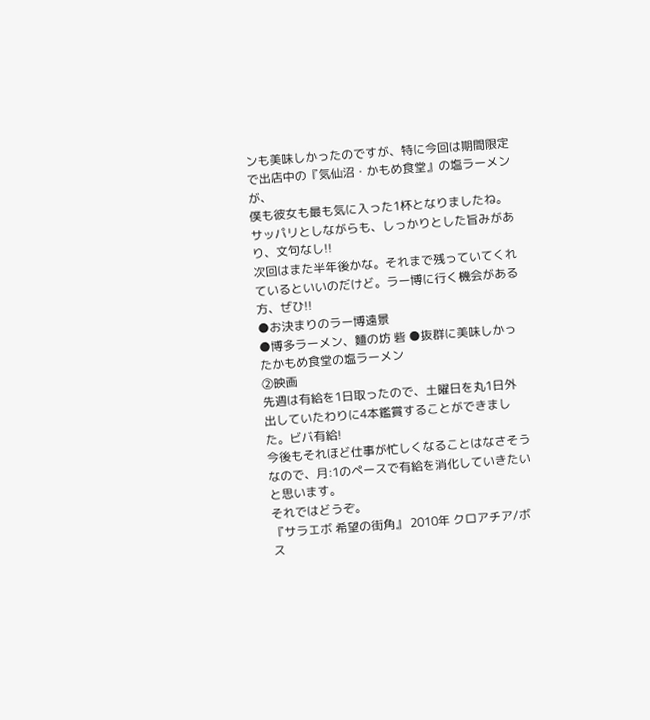ンも美味しかったのですが、特に今回は期間限定で出店中の『気仙沼・かもめ食堂』の塩ラーメンが、
僕も彼女も最も気に入った1杯となりましたね。サッパリとしながらも、しっかりとした旨みがあり、文句なし!!
次回はまた半年後かな。それまで残っていてくれているといいのだけど。ラー博に行く機会がある方、ぜひ!!
●お決まりのラー博遠景
●博多ラーメン、麵の坊 砦 ●抜群に美味しかったかもめ食堂の塩ラーメン
②映画
先週は有給を1日取ったので、土曜日を丸1日外出していたわりに4本鑑賞することができました。ビバ有給!
今後もそれほど仕事が忙しくなることはなさそうなので、月:1のペースで有給を消化していきたいと思います。
それではどうぞ。
『サラエボ 希望の街角』 2010年 クロアチア/ボス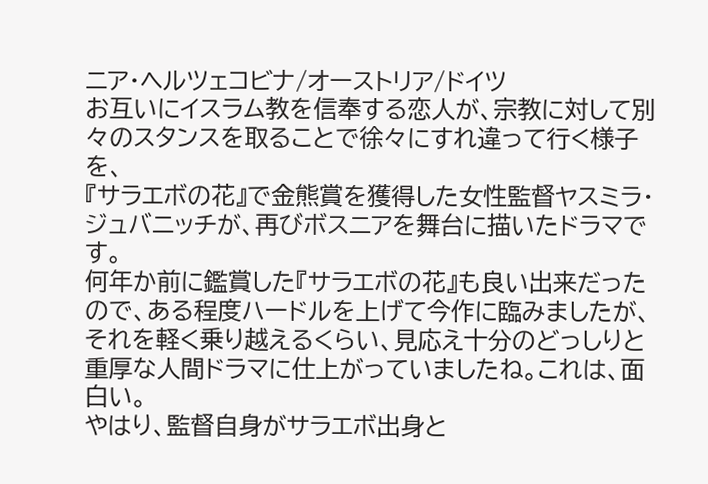ニア・ヘルツェコビナ/オーストリア/ドイツ
お互いにイスラム教を信奉する恋人が、宗教に対して別々のスタンスを取ることで徐々にすれ違って行く様子を、
『サラエボの花』で金熊賞を獲得した女性監督ヤスミラ・ジュバニッチが、再びボスニアを舞台に描いたドラマです。
何年か前に鑑賞した『サラエボの花』も良い出来だったので、ある程度ハードルを上げて今作に臨みましたが、
それを軽く乗り越えるくらい、見応え十分のどっしりと重厚な人間ドラマに仕上がっていましたね。これは、面白い。
やはり、監督自身がサラエボ出身と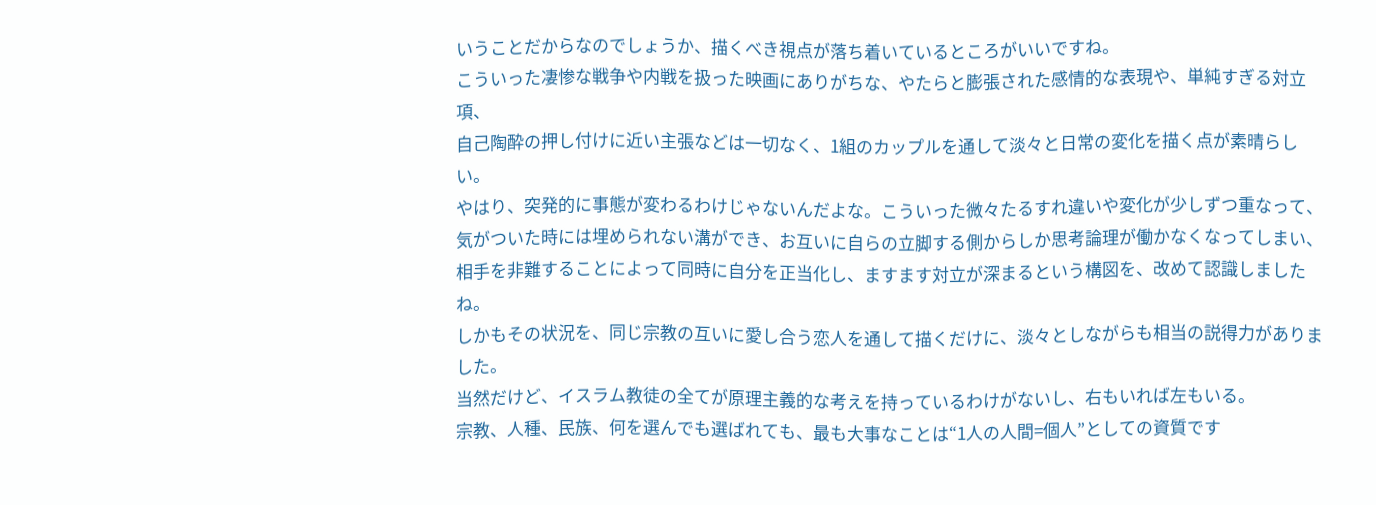いうことだからなのでしょうか、描くべき視点が落ち着いているところがいいですね。
こういった凄惨な戦争や内戦を扱った映画にありがちな、やたらと膨張された感情的な表現や、単純すぎる対立項、
自己陶酔の押し付けに近い主張などは一切なく、1組のカップルを通して淡々と日常の変化を描く点が素晴らしい。
やはり、突発的に事態が変わるわけじゃないんだよな。こういった微々たるすれ違いや変化が少しずつ重なって、
気がついた時には埋められない溝ができ、お互いに自らの立脚する側からしか思考論理が働かなくなってしまい、
相手を非難することによって同時に自分を正当化し、ますます対立が深まるという構図を、改めて認識しましたね。
しかもその状況を、同じ宗教の互いに愛し合う恋人を通して描くだけに、淡々としながらも相当の説得力がありました。
当然だけど、イスラム教徒の全てが原理主義的な考えを持っているわけがないし、右もいれば左もいる。
宗教、人種、民族、何を選んでも選ばれても、最も大事なことは“1人の人間=個人”としての資質です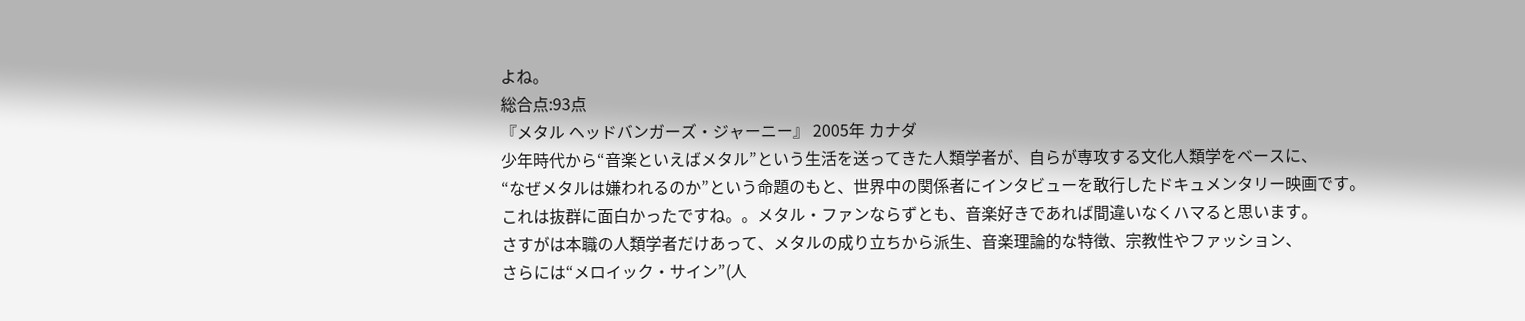よね。
総合点:93点
『メタル ヘッドバンガーズ・ジャーニー』 2005年 カナダ
少年時代から“音楽といえばメタル”という生活を送ってきた人類学者が、自らが専攻する文化人類学をベースに、
“なぜメタルは嫌われるのか”という命題のもと、世界中の関係者にインタビューを敢行したドキュメンタリー映画です。
これは抜群に面白かったですね。。メタル・ファンならずとも、音楽好きであれば間違いなくハマると思います。
さすがは本職の人類学者だけあって、メタルの成り立ちから派生、音楽理論的な特徴、宗教性やファッション、
さらには“メロイック・サイン”(人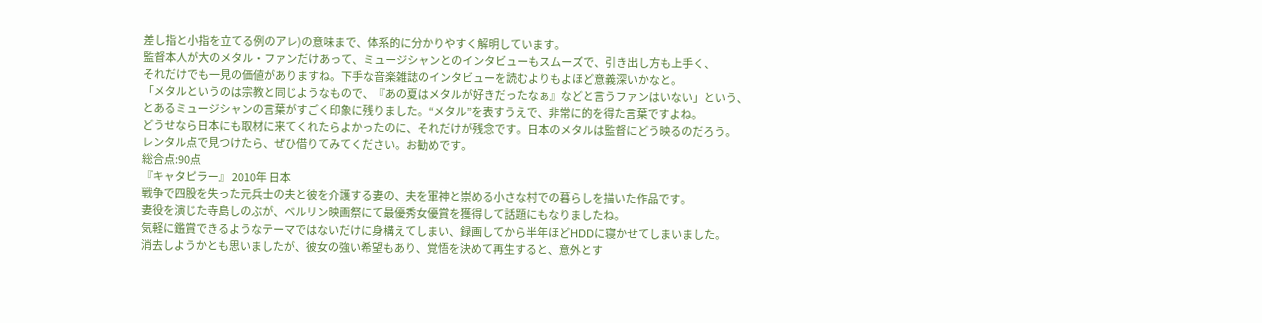差し指と小指を立てる例のアレ)の意味まで、体系的に分かりやすく解明しています。
監督本人が大のメタル・ファンだけあって、ミュージシャンとのインタビューもスムーズで、引き出し方も上手く、
それだけでも一見の価値がありますね。下手な音楽雑誌のインタビューを読むよりもよほど意義深いかなと。
「メタルというのは宗教と同じようなもので、『あの夏はメタルが好きだったなぁ』などと言うファンはいない」という、
とあるミュージシャンの言葉がすごく印象に残りました。“メタル”を表すうえで、非常に的を得た言葉ですよね。
どうせなら日本にも取材に来てくれたらよかったのに、それだけが残念です。日本のメタルは監督にどう映るのだろう。
レンタル点で見つけたら、ぜひ借りてみてください。お勧めです。
総合点:90点
『キャタピラー』 2010年 日本
戦争で四股を失った元兵士の夫と彼を介護する妻の、夫を軍神と崇める小さな村での暮らしを描いた作品です。
妻役を演じた寺島しのぶが、ベルリン映画祭にて最優秀女優賞を獲得して話題にもなりましたね。
気軽に鑑賞できるようなテーマではないだけに身構えてしまい、録画してから半年ほどHDDに寝かせてしまいました。
消去しようかとも思いましたが、彼女の強い希望もあり、覚悟を決めて再生すると、意外とす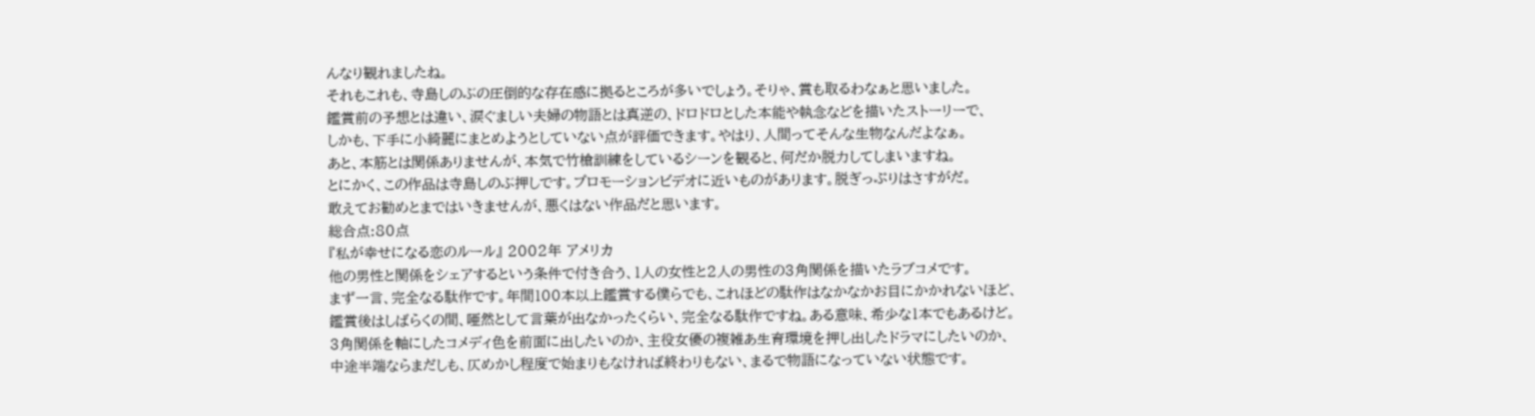んなり観れましたね。
それもこれも、寺島しのぶの圧倒的な存在感に拠るところが多いでしょう。そりゃ、賞も取るわなぁと思いました。
鑑賞前の予想とは違い、涙ぐましい夫婦の物語とは真逆の、ドロドロとした本能や執念などを描いたストーリーで、
しかも、下手に小綺麗にまとめようとしていない点が評価できます。やはり、人間ってそんな生物なんだよなぁ。
あと、本筋とは関係ありませんが、本気で竹槍訓練をしているシーンを観ると、何だか脱力してしまいますね。
とにかく、この作品は寺島しのぶ押しです。プロモーションビデオに近いものがあります。脱ぎっぷりはさすがだ。
敢えてお勧めとまではいきませんが、悪くはない作品だと思います。
総合点:80点
『私が幸せになる恋のルール』 2002年 アメリカ
他の男性と関係をシェアするという条件で付き合う、1人の女性と2人の男性の3角関係を描いたラブコメです。
まず一言、完全なる駄作です。年間100本以上鑑賞する僕らでも、これほどの駄作はなかなかお目にかかれないほど、
鑑賞後はしばらくの間、唖然として言葉が出なかったくらい、完全なる駄作ですね。ある意味、希少な1本でもあるけど。
3角関係を軸にしたコメディ色を前面に出したいのか、主役女優の複雑あ生育環境を押し出したドラマにしたいのか、
中途半端ならまだしも、仄めかし程度で始まりもなければ終わりもない、まるで物語になっていない状態です。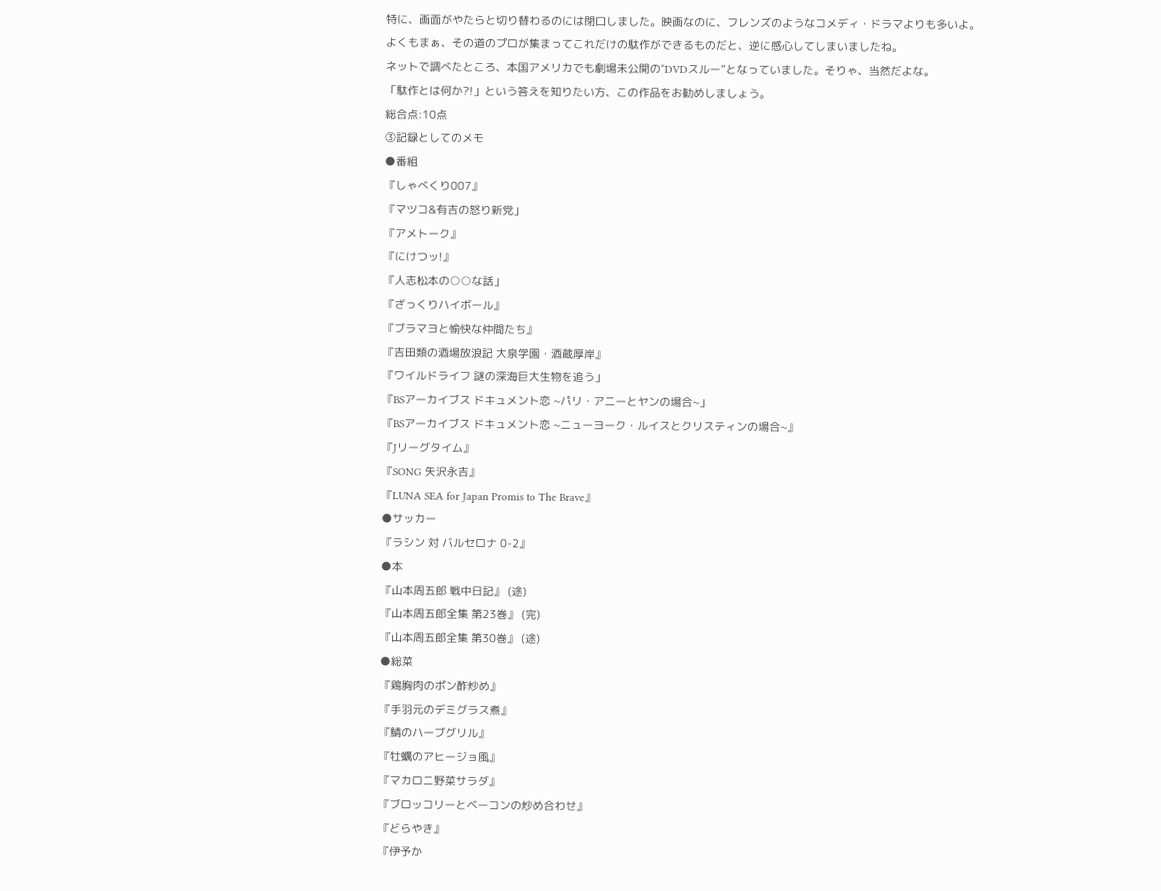特に、画面がやたらと切り替わるのには閉口しました。映画なのに、フレンズのようなコメディ・ドラマよりも多いよ。
よくもまぁ、その道のプロが集まってこれだけの駄作ができるものだと、逆に感心してしまいましたね。
ネットで調べたところ、本国アメリカでも劇場未公開の“DVDスルー”となっていました。そりゃ、当然だよな。
「駄作とは何か?!」という答えを知りたい方、この作品をお勧めしましょう。
総合点:10点
③記録としてのメモ
●番組
『しゃべくり007』
『マツコ&有吉の怒り新党」
『アメトーク』
『にけつッ!』
『人志松本の○○な話」
『ざっくりハイボール』
『ブラマヨと愉快な仲間たち』
『吉田類の酒場放浪記 大泉学園・酒蔵厚岸』
『ワイルドライフ 謎の深海巨大生物を追う」
『BSアーカイブス ドキュメント恋 ~パリ・アニーとヤンの場合~」
『BSアーカイブス ドキュメント恋 ~ニューヨーク・ルイスとクリスティンの場合~』
『Jリーグタイム』
『SONG 矢沢永吉』
『LUNA SEA for Japan Promis to The Brave』
●サッカー
『ラシン 対 バルセロナ 0-2』
●本
『山本周五郎 戦中日記』 (途)
『山本周五郎全集 第23巻』 (完)
『山本周五郎全集 第30巻』 (途)
●総菜
『鶏胸肉のポン酢炒め』
『手羽元のデミグラス煮』
『鯖のハーブグリル』
『牡蠣のアヒージョ風』
『マカロニ野菜サラダ』
『ブロッコリーとベーコンの炒め合わせ』
『どらやき』
『伊予か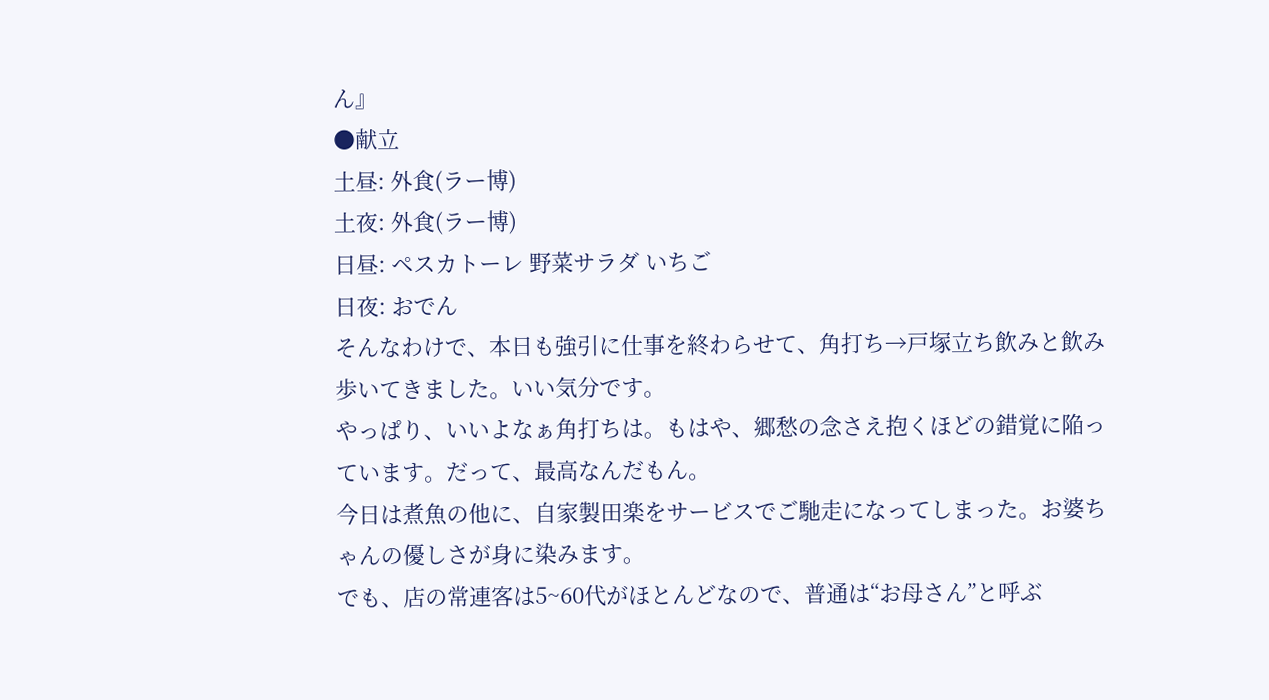ん』
●献立
土昼: 外食(ラー博)
土夜: 外食(ラー博)
日昼: ペスカトーレ 野菜サラダ いちご
日夜: おでん
そんなわけで、本日も強引に仕事を終わらせて、角打ち→戸塚立ち飲みと飲み歩いてきました。いい気分です。
やっぱり、いいよなぁ角打ちは。もはや、郷愁の念さえ抱くほどの錯覚に陥っています。だって、最高なんだもん。
今日は煮魚の他に、自家製田楽をサービスでご馳走になってしまった。お婆ちゃんの優しさが身に染みます。
でも、店の常連客は5~60代がほとんどなので、普通は“お母さん”と呼ぶ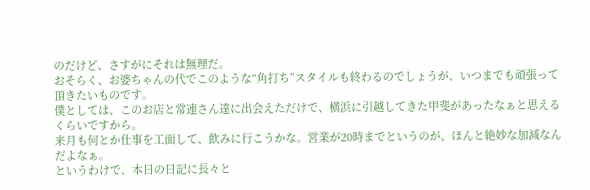のだけど、さすがにそれは無理だ。
おそらく、お婆ちゃんの代でこのような“角打ち”スタイルも終わるのでしょうが、いつまでも頑張って頂きたいものです。
僕としては、このお店と常連さん達に出会えただけで、横浜に引越してきた甲斐があったなぁと思えるくらいですから。
来月も何とか仕事を工面して、飲みに行こうかな。営業が20時までというのが、ほんと絶妙な加減なんだよなぁ。
というわけで、本日の日記に長々と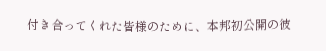付き合ってくれた皆様のために、本邦初公開の彼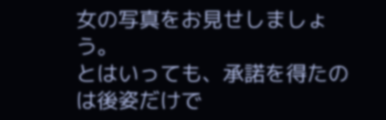女の写真をお見せしましょう。
とはいっても、承諾を得たのは後姿だけで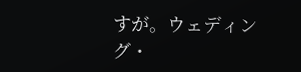すが。ウェディング・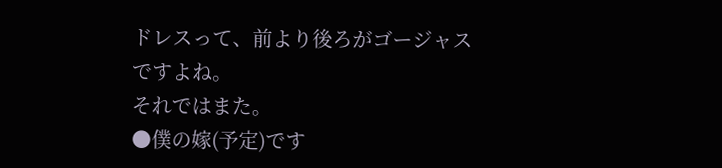ドレスって、前より後ろがゴージャスですよね。
それではまた。
●僕の嫁(予定)です